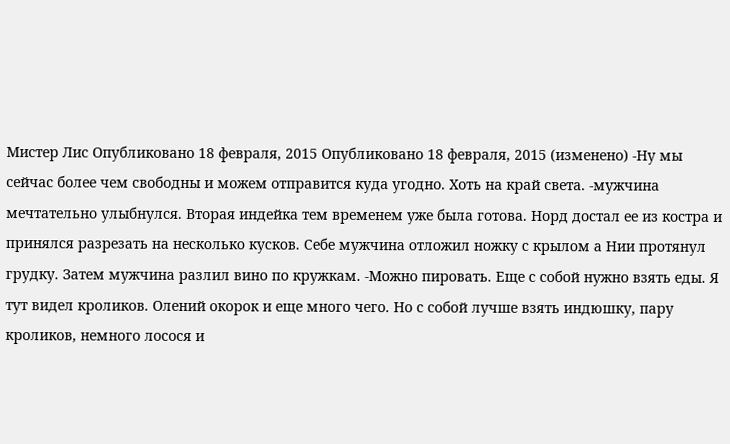Мистер Лис Опубликовано 18 февраля, 2015 Опубликовано 18 февраля, 2015 (изменено) -Ну мы сейчас более чем свободны и можем отправится куда угодно. Хоть на край света. -мужчина мечтательно улыбнулся. Вторая индейка тем временем уже была готова. Норд достал ее из костра и принялся разрезать на несколько кусков. Себе мужчина отложил ножку с крылом а Нии протянул грудку. Затем мужчина разлил вино по кружкам. -Можно пировать. Еще с собой нужно взять еды. Я тут видел кроликов. Олений окорок и еще много чего. Но с собой лучше взять индюшку, пару кроликов, немного лосося и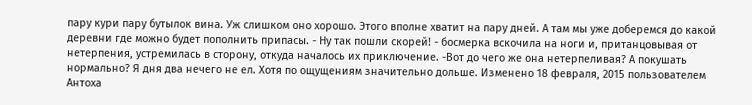пару кури пару бутылок вина. Уж слишком оно хорошо. Этого вполне хватит на пару дней. А там мы уже доберемся до какой деревни где можно будет пополнить припасы. - Ну так пошли скорей! - босмерка вскочила на ноги и, пританцовывая от нетерпения, устремилась в сторону, откуда началось их приключение. -Вот до чего же она нетерпеливая? А покушать нормально? Я дня два нечего не ел. Хотя по ощущениям значительно дольше. Изменено 18 февраля, 2015 пользователем Антоха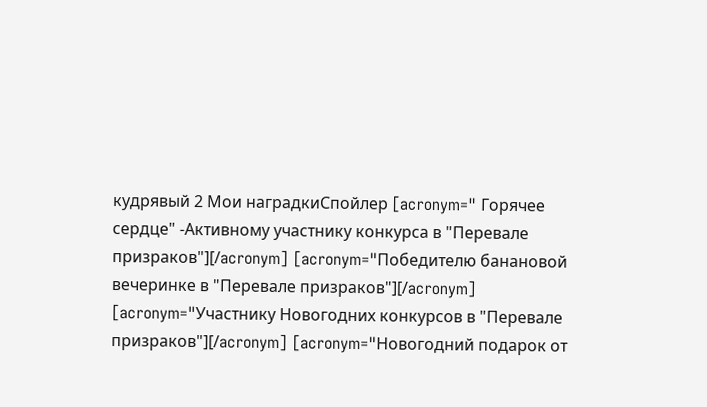кудрявый 2 Мои наградкиСпойлер [acronym=" Горячее сердце" -Активному участнику конкурса в "Перевале призраков"][/acronym] [acronym="Победителю банановой вечеринке в "Перевале призраков"][/acronym] [acronym="Участнику Новогодних конкурсов в "Перевале призраков"][/acronym] [acronym="Новогодний подарок от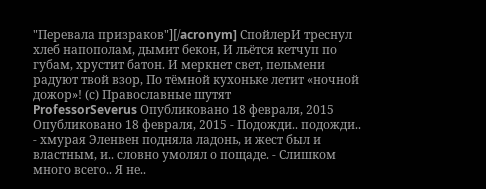"Перевала призраков"][/acronym] СпойлерИ треснул хлеб напополам, дымит бекон, И льётся кетчуп по губам, хрустит батон. И меркнет свет, пельмени радуют твой взор, По тёмной кухоньке летит «ночной дожор»! (с) Православные шутят
ProfessorSeverus Опубликовано 18 февраля, 2015 Опубликовано 18 февраля, 2015 - Подожди.. подожди.. - хмурая Эленвен подняла ладонь, и жест был и властным, и.. словно умолял о пощаде. - Слишком много всего.. Я не..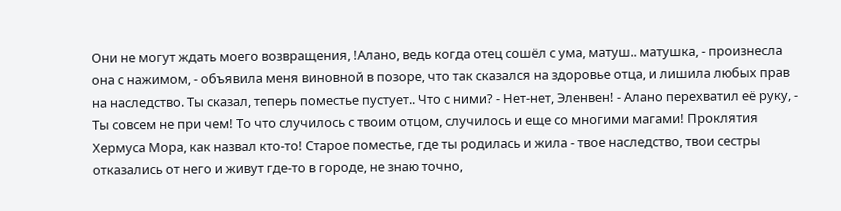Они не могут ждать моего возвращения, !Алано, ведь когда отец сошёл с ума, матуш.. матушка, - произнесла она с нажимом, - объявила меня виновной в позоре, что так сказался на здоровье отца, и лишила любых прав на наследство. Ты сказал, теперь поместье пустует.. Что с ними? - Нет-нет, Эленвен! - Алано перехватил её руку, - Ты совсем не при чем! То что случилось с твоим отцом, случилось и еще со многими магами! Проклятия Хермуса Мора, как назвал кто-то! Старое поместье, где ты родилась и жила - твое наследство, твои сестры отказались от него и живут где-то в городе, не знаю точно,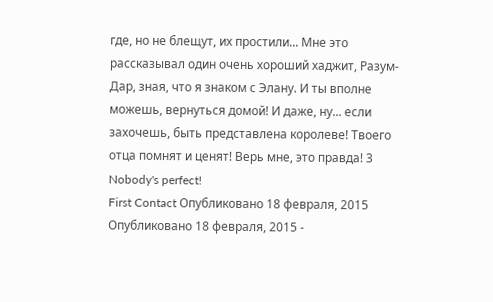где, но не блещут, их простили... Мне это рассказывал один очень хороший хаджит, Разум-Дар, зная, что я знаком с Элану. И ты вполне можешь, вернуться домой! И даже, ну... если захочешь, быть представлена королеве! Твоего отца помнят и ценят! Верь мне, это правда! 3 Nobody's perfect!
First Contact Опубликовано 18 февраля, 2015 Опубликовано 18 февраля, 2015 -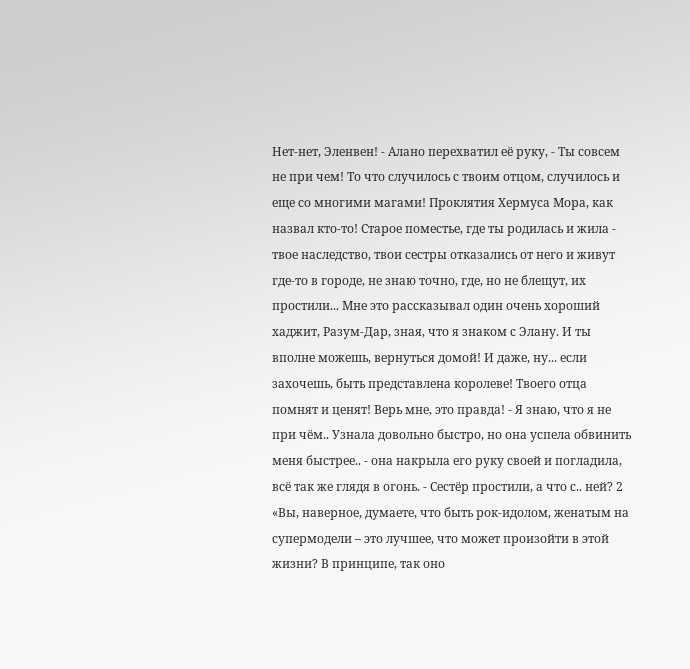Нет-нет, Эленвен! - Алано перехватил её руку, - Ты совсем не при чем! То что случилось с твоим отцом, случилось и еще со многими магами! Проклятия Хермуса Мора, как назвал кто-то! Старое поместье, где ты родилась и жила - твое наследство, твои сестры отказались от него и живут где-то в городе, не знаю точно, где, но не блещут, их простили... Мне это рассказывал один очень хороший хаджит, Разум-Дар, зная, что я знаком с Элану. И ты вполне можешь, вернуться домой! И даже, ну... если захочешь, быть представлена королеве! Твоего отца помнят и ценят! Верь мне, это правда! - Я знаю, что я не при чём.. Узнала довольно быстро, но она успела обвинить меня быстрее.. - она накрыла его руку своей и погладила, всё так же глядя в огонь. - Сестёр простили, а что с.. ней? 2 «Вы, наверное, думаете, что быть рок-идолом, женатым на супермодели – это лучшее, что может произойти в этой жизни? В принципе, так оно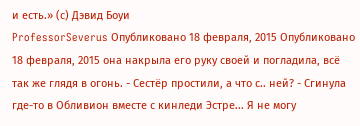и есть.» (с) Дэвид Боуи
ProfessorSeverus Опубликовано 18 февраля, 2015 Опубликовано 18 февраля, 2015 она накрыла его руку своей и погладила, всё так же глядя в огонь. - Сестёр простили, а что с.. ней? - Сгинула где-то в Обливион вместе с кинледи Эстре... Я не могу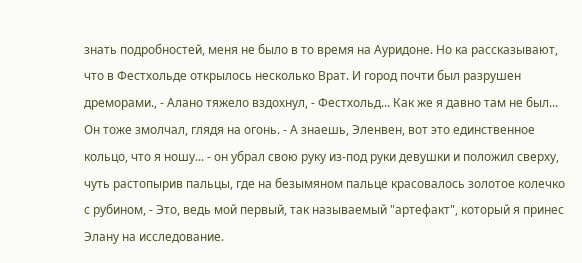знать подробностей, меня не было в то время на Ауридоне. Но ка рассказывают, что в Фестхольде открылось несколько Врат. И город почти был разрушен дреморами., - Алано тяжело вздохнул, - Фестхольд... Как же я давно там не был... Он тоже змолчал, глядя на огонь. - А знаешь, Эленвен, вот это единственное кольцо, что я ношу... - он убрал свою руку из-под руки девушки и положил сверху, чуть растопырив пальцы, где на безымяном пальце красовалось золотое колечко с рубином, - Это, ведь мой первый, так называемый "артефакт", который я принес Элану на исследование.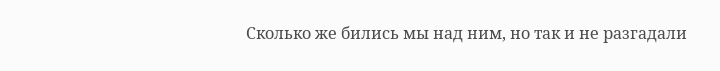Сколько же бились мы над ним, но так и не разгадали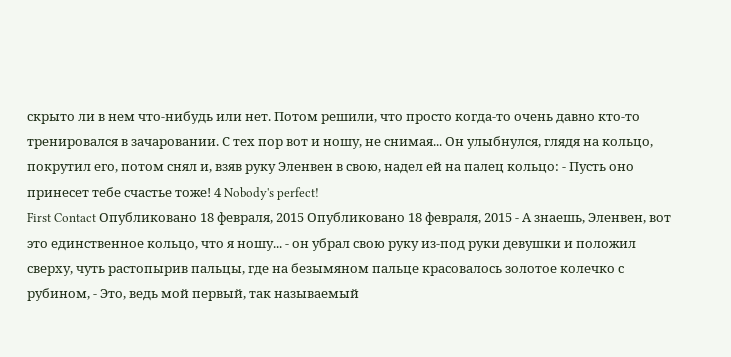скрыто ли в нем что-нибудь или нет. Потом решили, что просто когда-то очень давно кто-то тренировался в зачаровании. С тех пор вот и ношу, не снимая... Он улыбнулся, глядя на кольцо, покрутил его, потом снял и, взяв руку Эленвен в свою, надел ей на палец кольцо: - Пусть оно принесет тебе счастье тоже! 4 Nobody's perfect!
First Contact Опубликовано 18 февраля, 2015 Опубликовано 18 февраля, 2015 - А знаешь, Эленвен, вот это единственное кольцо, что я ношу... - он убрал свою руку из-под руки девушки и положил сверху, чуть растопырив пальцы, где на безымяном пальце красовалось золотое колечко с рубином, - Это, ведь мой первый, так называемый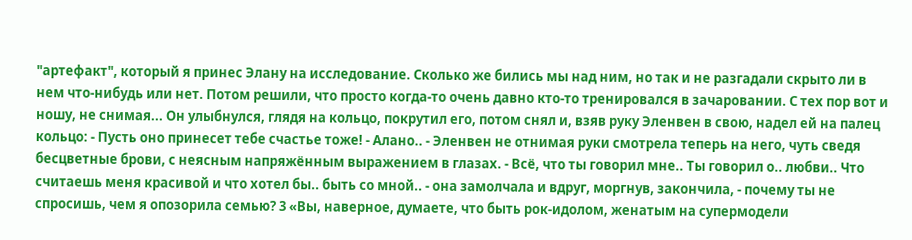"артефакт", который я принес Элану на исследование. Сколько же бились мы над ним, но так и не разгадали скрыто ли в нем что-нибудь или нет. Потом решили, что просто когда-то очень давно кто-то тренировался в зачаровании. С тех пор вот и ношу, не снимая... Он улыбнулся, глядя на кольцо, покрутил его, потом снял и, взяв руку Эленвен в свою, надел ей на палец кольцо: - Пусть оно принесет тебе счастье тоже! - Алано.. - Эленвен не отнимая руки смотрела теперь на него, чуть сведя бесцветные брови, с неясным напряжённым выражением в глазах. - Всё, что ты говорил мне.. Ты говорил о.. любви.. Что считаешь меня красивой и что хотел бы.. быть со мной.. - она замолчала и вдруг, моргнув, закончила, - почему ты не спросишь, чем я опозорила семью? 3 «Вы, наверное, думаете, что быть рок-идолом, женатым на супермодели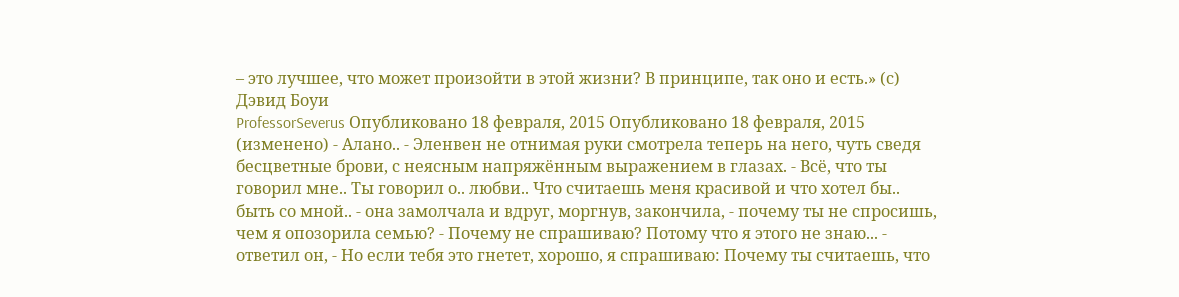– это лучшее, что может произойти в этой жизни? В принципе, так оно и есть.» (с) Дэвид Боуи
ProfessorSeverus Опубликовано 18 февраля, 2015 Опубликовано 18 февраля, 2015 (изменено) - Алано.. - Эленвен не отнимая руки смотрела теперь на него, чуть сведя бесцветные брови, с неясным напряжённым выражением в глазах. - Всё, что ты говорил мне.. Ты говорил о.. любви.. Что считаешь меня красивой и что хотел бы.. быть со мной.. - она замолчала и вдруг, моргнув, закончила, - почему ты не спросишь, чем я опозорила семью? - Почему не спрашиваю? Потому что я этого не знаю... - ответил он, - Но если тебя это гнетет, хорошо, я спрашиваю: Почему ты считаешь, что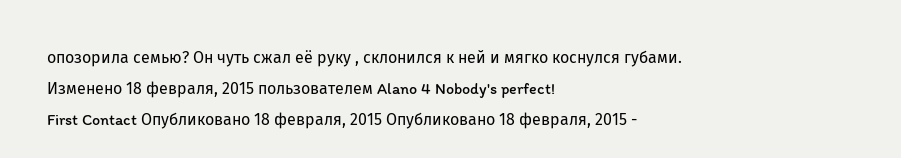опозорила семью? Он чуть сжал её руку , склонился к ней и мягко коснулся губами. Изменено 18 февраля, 2015 пользователем Alano 4 Nobody's perfect!
First Contact Опубликовано 18 февраля, 2015 Опубликовано 18 февраля, 2015 -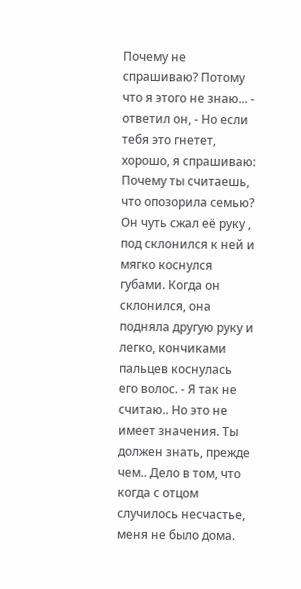Почему не спрашиваю? Потому что я этого не знаю... - ответил он, - Но если тебя это гнетет, хорошо, я спрашиваю: Почему ты считаешь, что опозорила семью? Он чуть сжал её руку , под склонился к ней и мягко коснулся губами. Когда он склонился, она подняла другую руку и легко, кончиками пальцев коснулась его волос. - Я так не считаю.. Но это не имеет значения. Ты должен знать, прежде чем.. Дело в том, что когда с отцом случилось несчастье, меня не было дома.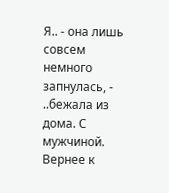Я.. - она лишь совсем немного запнулась, - ..бежала из дома. С мужчиной. Вернее к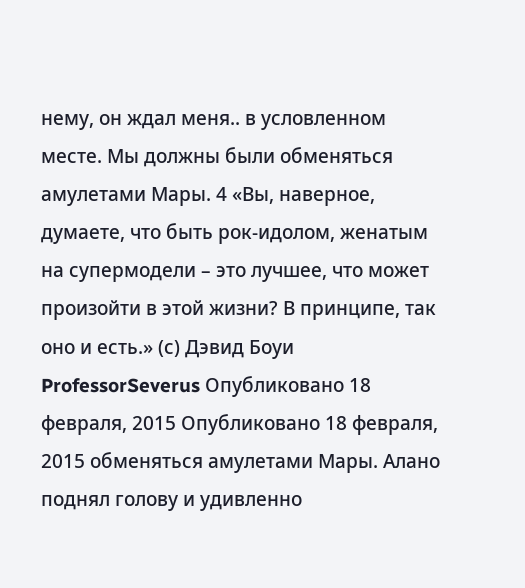нему, он ждал меня.. в условленном месте. Мы должны были обменяться амулетами Мары. 4 «Вы, наверное, думаете, что быть рок-идолом, женатым на супермодели – это лучшее, что может произойти в этой жизни? В принципе, так оно и есть.» (с) Дэвид Боуи
ProfessorSeverus Опубликовано 18 февраля, 2015 Опубликовано 18 февраля, 2015 обменяться амулетами Мары. Алано поднял голову и удивленно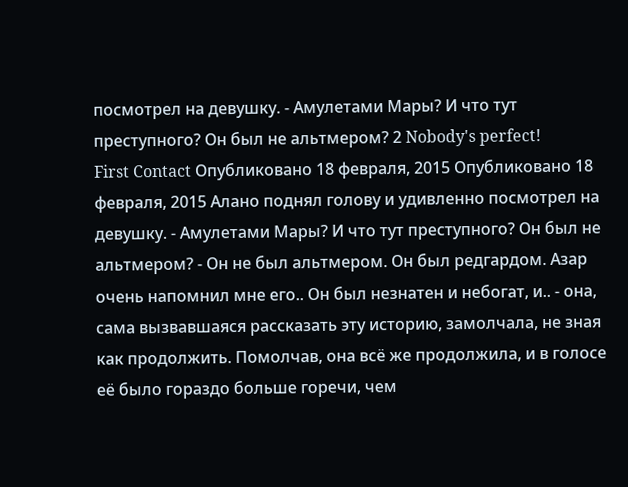посмотрел на девушку. - Амулетами Мары? И что тут преступного? Он был не альтмером? 2 Nobody's perfect!
First Contact Опубликовано 18 февраля, 2015 Опубликовано 18 февраля, 2015 Алано поднял голову и удивленно посмотрел на девушку. - Амулетами Мары? И что тут преступного? Он был не альтмером? - Он не был альтмером. Он был редгардом. Азар очень напомнил мне его.. Он был незнатен и небогат, и.. - она, сама вызвавшаяся рассказать эту историю, замолчала, не зная как продолжить. Помолчав, она всё же продолжила, и в голосе её было гораздо больше горечи, чем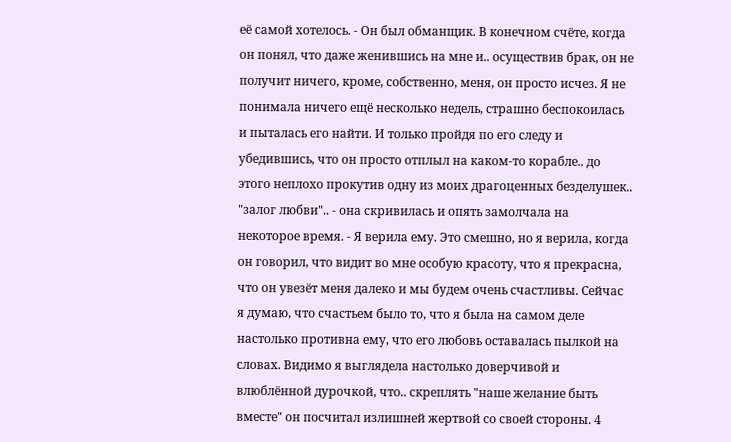её самой хотелось. - Он был обманщик. В конечном счёте, когда он понял, что даже женившись на мне и.. осуществив брак, он не получит ничего, кроме, собственно, меня, он просто исчез. Я не понимала ничего ещё несколько недель, страшно беспокоилась и пыталась его найти. И только пройдя по его следу и убедившись, что он просто отплыл на каком-то корабле.. до этого неплохо прокутив одну из моих драгоценных безделушек.. "залог любви".. - она скривилась и опять замолчала на некоторое время. - Я верила ему. Это смешно, но я верила, когда он говорил, что видит во мне особую красоту, что я прекрасна, что он увезёт меня далеко и мы будем очень счастливы. Сейчас я думаю, что счастьем было то, что я была на самом деле настолько противна ему, что его любовь оставалась пылкой на словах. Видимо я выглядела настолько доверчивой и влюблённой дурочкой, что.. скреплять "наше желание быть вместе" он посчитал излишней жертвой со своей стороны. 4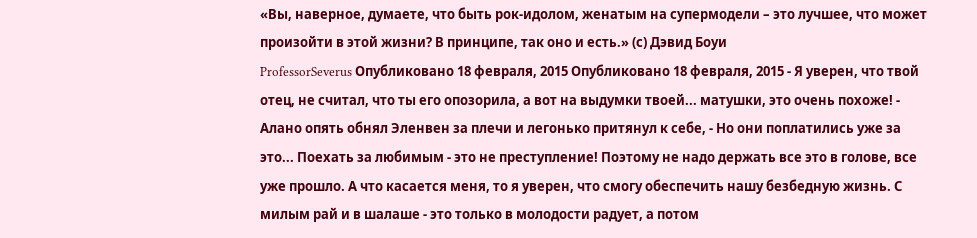«Вы, наверное, думаете, что быть рок-идолом, женатым на супермодели – это лучшее, что может произойти в этой жизни? В принципе, так оно и есть.» (с) Дэвид Боуи
ProfessorSeverus Опубликовано 18 февраля, 2015 Опубликовано 18 февраля, 2015 - Я уверен, что твой отец, не считал, что ты его опозорила, а вот на выдумки твоей... матушки, это очень похоже! - Алано опять обнял Эленвен за плечи и легонько притянул к себе, - Но они поплатились уже за это... Поехать за любимым - это не преступление! Поэтому не надо держать все это в голове, все уже прошло. А что касается меня, то я уверен, что смогу обеспечить нашу безбедную жизнь. С милым рай и в шалаше - это только в молодости радует, а потом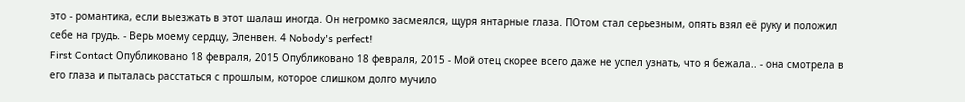это - романтика, если выезжать в этот шалаш иногда. Он негромко засмеялся, щуря янтарные глаза. ПОтом стал серьезным, опять взял её руку и положил себе на грудь. - Верь моему сердцу, Эленвен. 4 Nobody's perfect!
First Contact Опубликовано 18 февраля, 2015 Опубликовано 18 февраля, 2015 - Мой отец скорее всего даже не успел узнать, что я бежала.. - она смотрела в его глаза и пыталась расстаться с прошлым, которое слишком долго мучило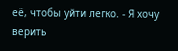её, чтобы уйти легко. - Я хочу верить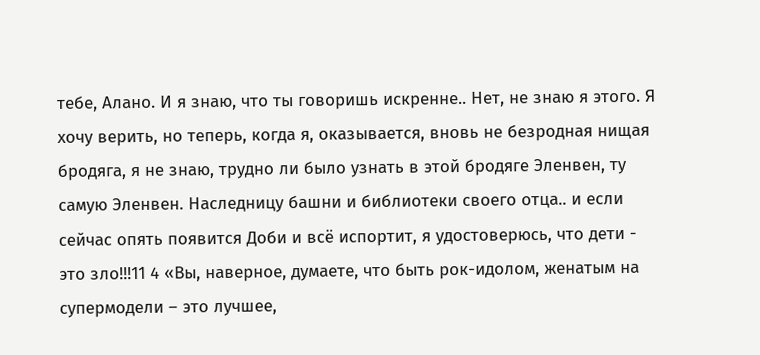тебе, Алано. И я знаю, что ты говоришь искренне.. Нет, не знаю я этого. Я хочу верить, но теперь, когда я, оказывается, вновь не безродная нищая бродяга, я не знаю, трудно ли было узнать в этой бродяге Эленвен, ту самую Эленвен. Наследницу башни и библиотеки своего отца.. и если сейчас опять появится Доби и всё испортит, я удостоверюсь, что дети - это зло!!!11 4 «Вы, наверное, думаете, что быть рок-идолом, женатым на супермодели – это лучшее,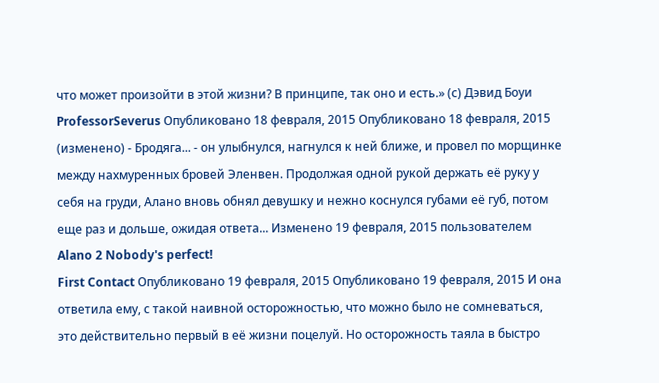что может произойти в этой жизни? В принципе, так оно и есть.» (с) Дэвид Боуи
ProfessorSeverus Опубликовано 18 февраля, 2015 Опубликовано 18 февраля, 2015 (изменено) - Бродяга... - он улыбнулся, нагнулся к ней ближе, и провел по морщинке между нахмуренных бровей Эленвен. Продолжая одной рукой держать её руку у себя на груди, Алано вновь обнял девушку и нежно коснулся губами её губ, потом еще раз и дольше, ожидая ответа... Изменено 19 февраля, 2015 пользователем Alano 2 Nobody's perfect!
First Contact Опубликовано 19 февраля, 2015 Опубликовано 19 февраля, 2015 И она ответила ему, с такой наивной осторожностью, что можно было не сомневаться, это действительно первый в её жизни поцелуй. Но осторожность таяла в быстро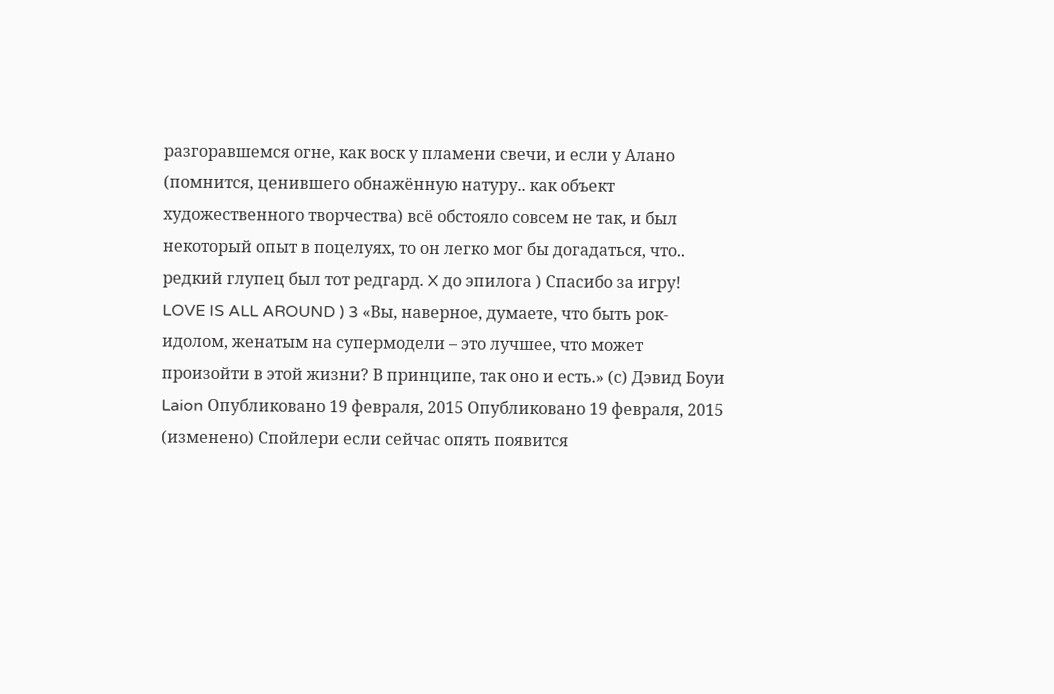разгоравшемся огне, как воск у пламени свечи, и если у Алано (помнится, ценившего обнажённую натуру.. как объект художественного творчества) всё обстояло совсем не так, и был некоторый опыт в поцелуях, то он легко мог бы догадаться, что.. редкий глупец был тот редгард. X до эпилога ) Спасибо за игру! LOVE IS ALL AROUND ) 3 «Вы, наверное, думаете, что быть рок-идолом, женатым на супермодели – это лучшее, что может произойти в этой жизни? В принципе, так оно и есть.» (с) Дэвид Боуи
Laion Опубликовано 19 февраля, 2015 Опубликовано 19 февраля, 2015 (изменено) Спойлери если сейчас опять появится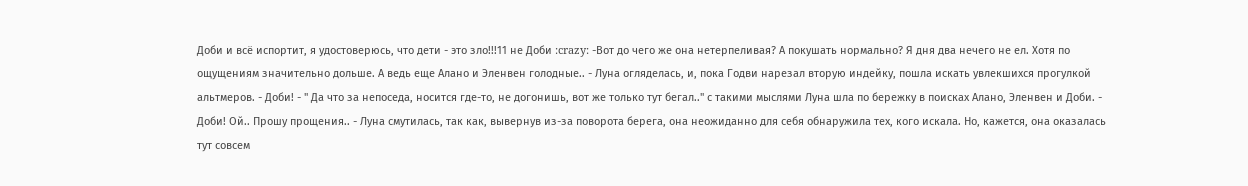Доби и всё испортит, я удостоверюсь, что дети - это зло!!!11 не Доби :crazy: -Вот до чего же она нетерпеливая? А покушать нормально? Я дня два нечего не ел. Хотя по ощущениям значительно дольше. А ведь еще Алано и Эленвен голодные.. - Луна огляделась, и, пока Годви нарезал вторую индейку, пошла искать увлекшихся прогулкой альтмеров. - Доби! - " Да что за непоседа, носится где-то, не догонишь, вот же только тут бегал.." с такими мыслями Луна шла по бережку в поисках Алано, Эленвен и Доби. - Доби! Ой.. Прошу прощения.. - Луна смутилась, так как, вывернув из-за поворота берега, она неожиданно для себя обнаружила тех, кого искала. Но, кажется, она оказалась тут совсем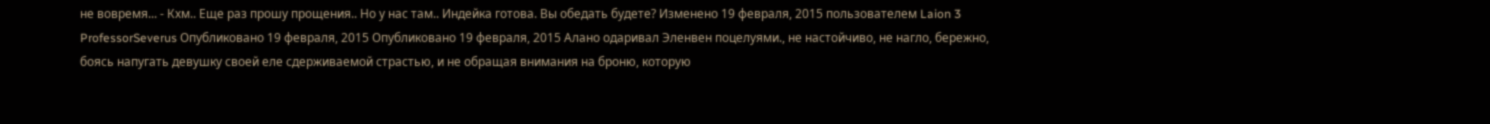не вовремя... - Кхм.. Еще раз прошу прощения.. Но у нас там.. Индейка готова. Вы обедать будете? Изменено 19 февраля, 2015 пользователем Laion 3
ProfessorSeverus Опубликовано 19 февраля, 2015 Опубликовано 19 февраля, 2015 Алано одаривал Эленвен поцелуями., не настойчиво, не нагло, бережно, боясь напугать девушку своей еле сдерживаемой страстью, и не обращая внимания на броню, которую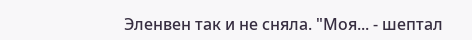Эленвен так и не сняла. "Моя... - шептал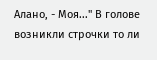Алано, - Моя..." В голове возникли строчки то ли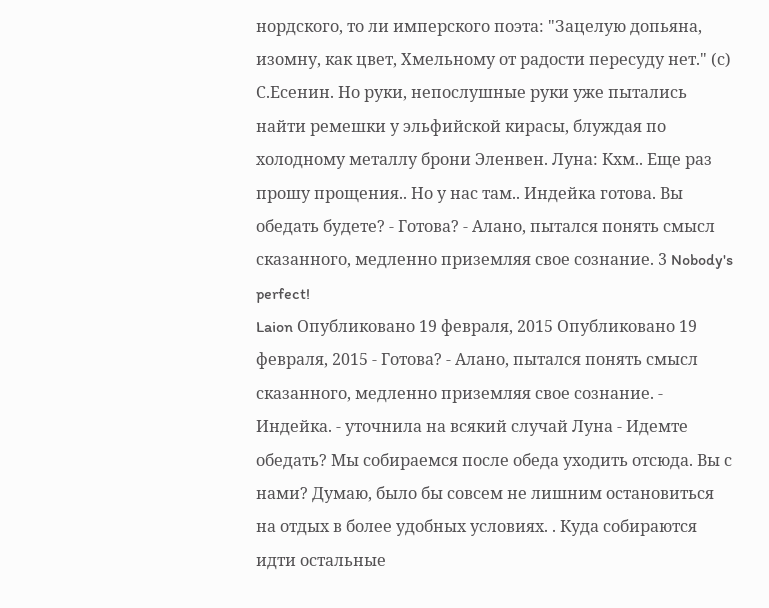нордского, то ли имперского поэта: "Зацелую допьяна, изомну, как цвет, Хмельному от радости пересуду нет." (с) С.Есенин. Но руки, непослушные руки уже пытались найти ремешки у эльфийской кирасы, блуждая по холодному металлу брони Эленвен. Луна: Кхм.. Еще раз прошу прощения.. Но у нас там.. Индейка готова. Вы обедать будете? - Готова? - Алано, пытался понять смысл сказанного, медленно приземляя свое сознание. 3 Nobody's perfect!
Laion Опубликовано 19 февраля, 2015 Опубликовано 19 февраля, 2015 - Готова? - Алано, пытался понять смысл сказанного, медленно приземляя свое сознание. - Индейка. - уточнила на всякий случай Луна - Идемте обедать? Мы собираемся после обеда уходить отсюда. Вы с нами? Думаю, было бы совсем не лишним остановиться на отдых в более удобных условиях. . Куда собираются идти остальные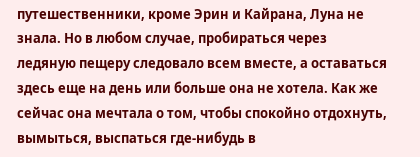путешественники, кроме Эрин и Кайрана, Луна не знала. Но в любом случае, пробираться через ледяную пещеру следовало всем вместе, а оставаться здесь еще на день или больше она не хотела. Как же сейчас она мечтала о том, чтобы спокойно отдохнуть, вымыться, выспаться где-нибудь в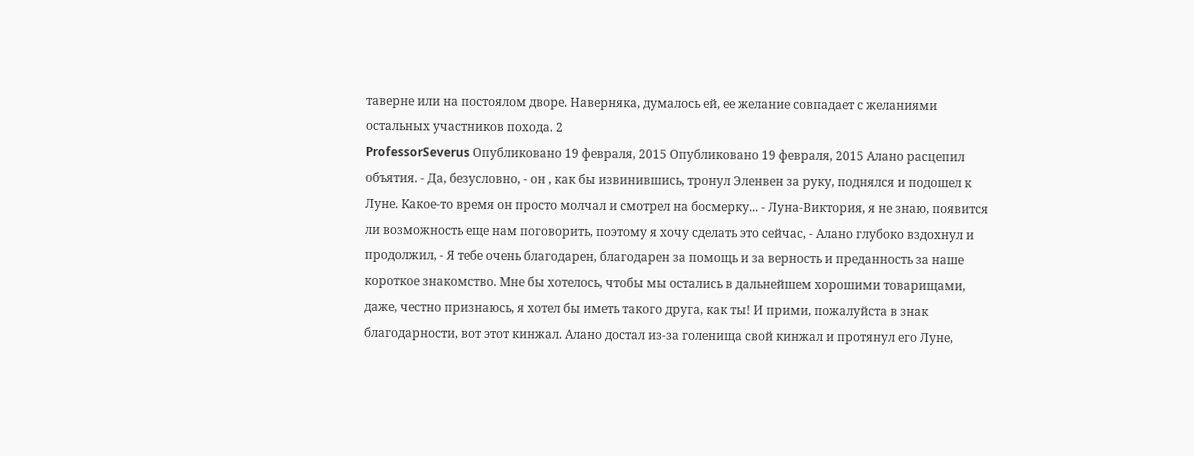таверне или на постоялом дворе. Наверняка, думалось ей, ее желание совпадает с желаниями остальных участников похода. 2
ProfessorSeverus Опубликовано 19 февраля, 2015 Опубликовано 19 февраля, 2015 Алано расцепил объятия. - Да, безусловно, - он , как бы извинившись, тронул Эленвен за руку, поднялся и подошел к Луне. Какое-то время он просто молчал и смотрел на босмерку... - Луна-Виктория, я не знаю, появится ли возможность еще нам поговорить, поэтому я хочу сделать это сейчас, - Алано глубоко вздохнул и продолжил, - Я тебе очень благодарен, благодарен за помощь и за верность и преданность за наше короткое знакомство. Мне бы хотелось, чтобы мы остались в дальнейшем хорошими товарищами, даже, честно признаюсь, я хотел бы иметь такого друга, как ты! И прими, пожалуйста в знак благодарности, вот этот кинжал. Алано достал из-за голенища свой кинжал и протянул его Луне,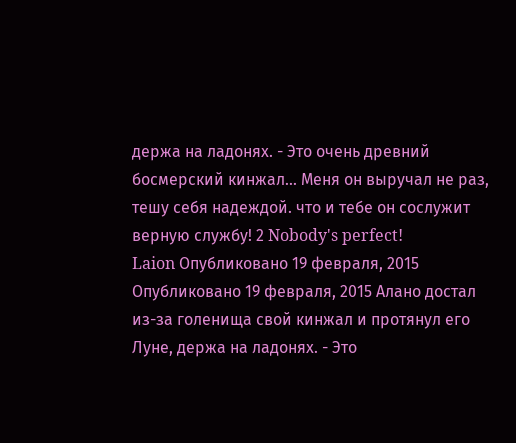держа на ладонях. - Это очень древний босмерский кинжал... Меня он выручал не раз, тешу себя надеждой. что и тебе он сослужит верную службу! 2 Nobody's perfect!
Laion Опубликовано 19 февраля, 2015 Опубликовано 19 февраля, 2015 Алано достал из-за голенища свой кинжал и протянул его Луне, держа на ладонях. - Это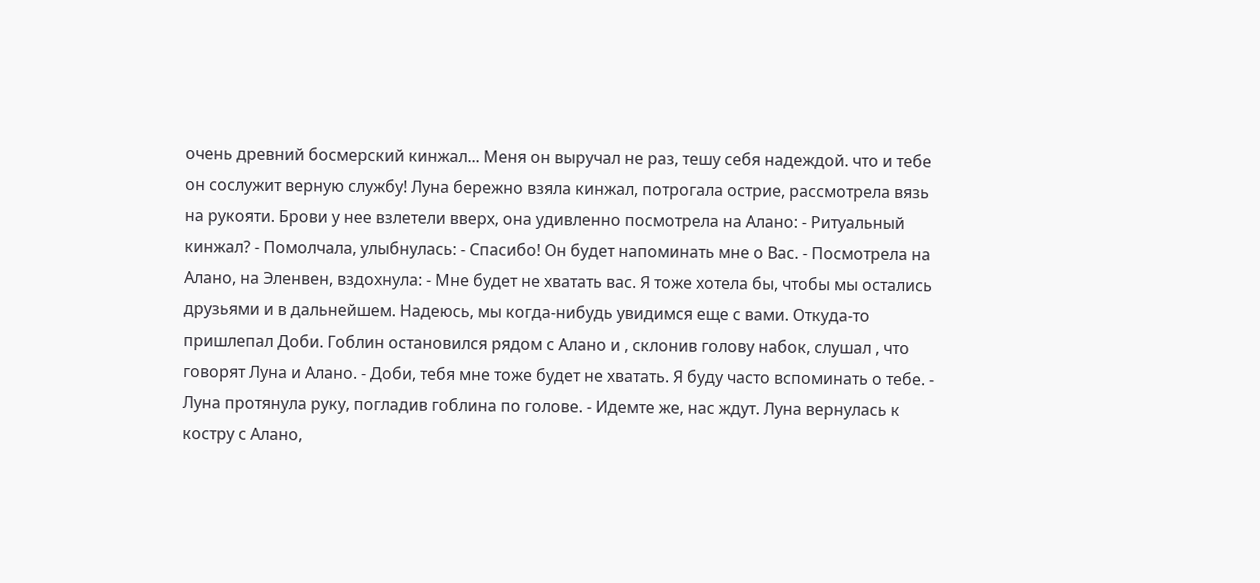очень древний босмерский кинжал... Меня он выручал не раз, тешу себя надеждой. что и тебе он сослужит верную службу! Луна бережно взяла кинжал, потрогала острие, рассмотрела вязь на рукояти. Брови у нее взлетели вверх, она удивленно посмотрела на Алано: - Ритуальный кинжал? - Помолчала, улыбнулась: - Спасибо! Он будет напоминать мне о Вас. - Посмотрела на Алано, на Эленвен, вздохнула: - Мне будет не хватать вас. Я тоже хотела бы, чтобы мы остались друзьями и в дальнейшем. Надеюсь, мы когда-нибудь увидимся еще с вами. Откуда-то пришлепал Доби. Гоблин остановился рядом с Алано и , склонив голову набок, слушал , что говорят Луна и Алано. - Доби, тебя мне тоже будет не хватать. Я буду часто вспоминать о тебе. - Луна протянула руку, погладив гоблина по голове. - Идемте же, нас ждут. Луна вернулась к костру с Алано,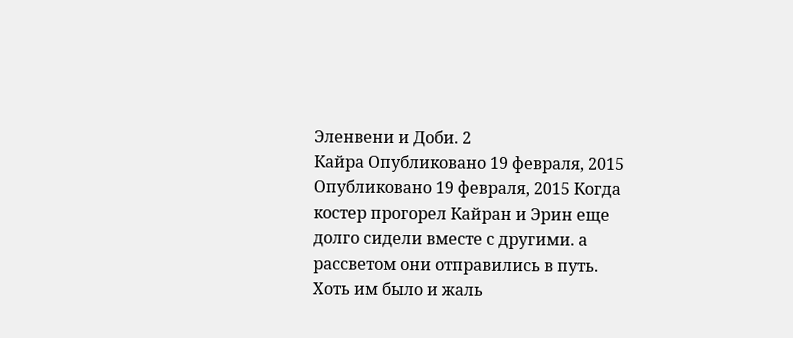Эленвени и Доби. 2
Кайра Опубликовано 19 февраля, 2015 Опубликовано 19 февраля, 2015 Когда костер прогорел Кайран и Эрин еще долго сидели вместе с другими. а рассветом они отправились в путь. Хоть им было и жаль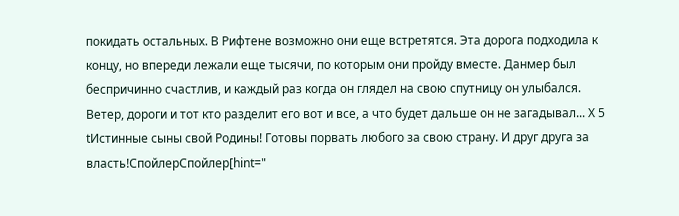покидать остальных. В Рифтене возможно они еще встретятся. Эта дорога подходила к концу, но впереди лежали еще тысячи, по которым они пройду вместе. Данмер был беспричинно счастлив, и каждый раз когда он глядел на свою спутницу он улыбался. Ветер, дороги и тот кто разделит его вот и все, а что будет дальше он не загадывал... Х 5 tИстинные сыны свой Родины! Готовы порвать любого за свою страну. И друг друга за власть!СпойлерСпойлер[hint="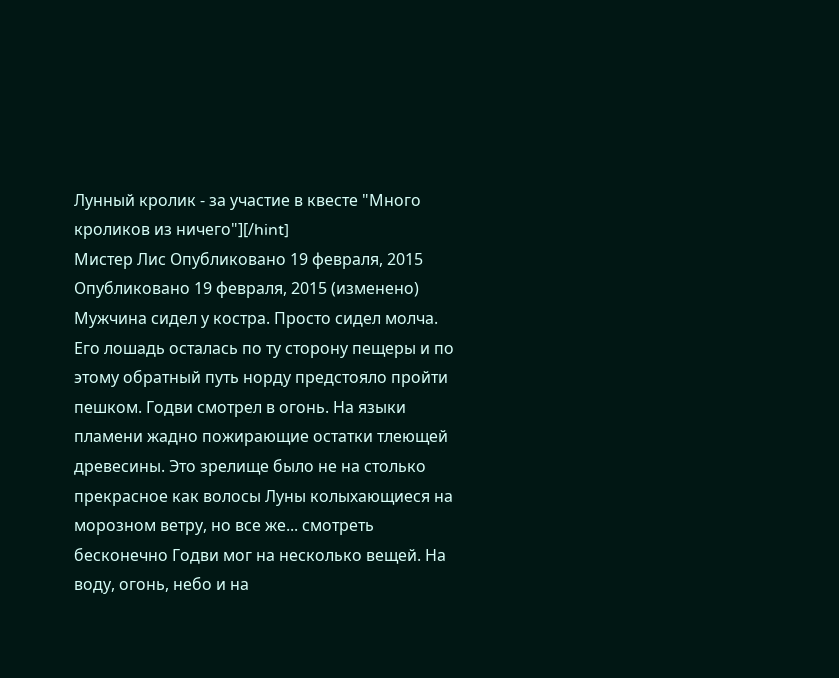Лунный кролик - за участие в квесте "Много кроликов из ничего"][/hint]
Мистер Лис Опубликовано 19 февраля, 2015 Опубликовано 19 февраля, 2015 (изменено) Мужчина сидел у костра. Просто сидел молча. Его лошадь осталась по ту сторону пещеры и по этому обратный путь норду предстояло пройти пешком. Годви смотрел в огонь. На языки пламени жадно пожирающие остатки тлеющей древесины. Это зрелище было не на столько прекрасное как волосы Луны колыхающиеся на морозном ветру, но все же... смотреть бесконечно Годви мог на несколько вещей. На воду, огонь, небо и на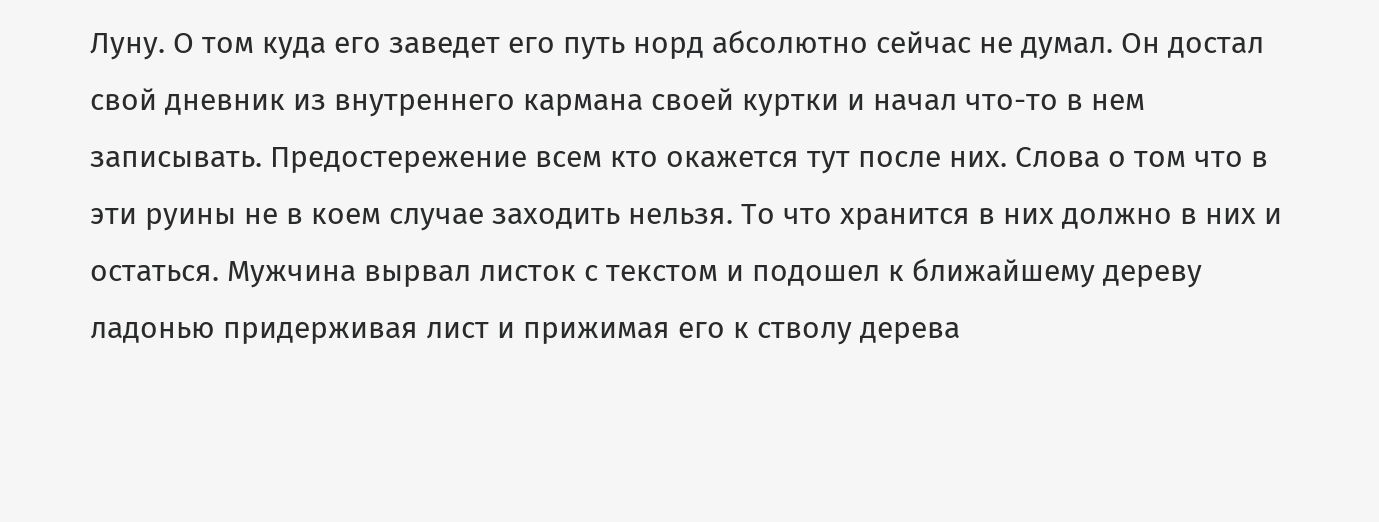Луну. О том куда его заведет его путь норд абсолютно сейчас не думал. Он достал свой дневник из внутреннего кармана своей куртки и начал что-то в нем записывать. Предостережение всем кто окажется тут после них. Слова о том что в эти руины не в коем случае заходить нельзя. То что хранится в них должно в них и остаться. Мужчина вырвал листок с текстом и подошел к ближайшему дереву ладонью придерживая лист и прижимая его к стволу дерева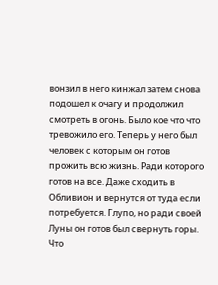вонзил в него кинжал затем снова подошел к очагу и продолжил смотреть в огонь. Было кое что что тревожило его. Теперь у него был человек с которым он готов прожить всю жизнь. Ради которого готов на все. Даже сходить в Обливион и вернутся от туда если потребуется. Глупо, но ради своей Луны он готов был свернуть горы. Что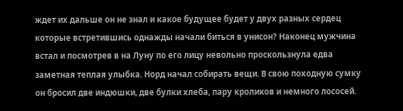ждет их дальше он не знал и какое будущее будет у двух разных сердец которые встретившись однажды начали биться в унисон? Наконец мужчина встал и посмотрев в на Луну по его лицу невольно проскользнула едва заметная теплая улыбка. Норд начал собирать вещи. В свою походную сумку он бросил две индюшки, две булки хлеба, пару кроликов и немного лососей.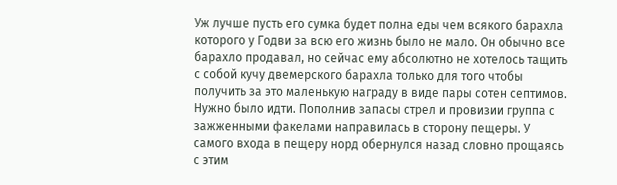Уж лучше пусть его сумка будет полна еды чем всякого барахла которого у Годви за всю его жизнь было не мало. Он обычно все барахло продавал, но сейчас ему абсолютно не хотелось тащить с собой кучу двемерского барахла только для того чтобы получить за это маленькую награду в виде пары сотен септимов. Нужно было идти. Пополнив запасы стрел и провизии группа с зажженными факелами направилась в сторону пещеры. У самого входа в пещеру норд обернулся назад словно прощаясь с этим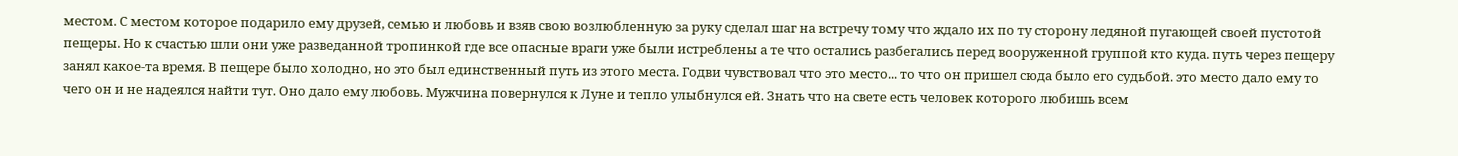местом. С местом которое подарило ему друзей, семью и любовь и взяв свою возлюбленную за руку сделал шаг на встречу тому что ждало их по ту сторону ледяной пугающей своей пустотой пещеры. Но к счастью шли они уже разведанной тропинкой где все опасные враги уже были истреблены а те что остались разбегались перед вооруженной группой кто куда. путь через пещеру занял какое-та время. В пещере было холодно, но это был единственный путь из этого места. Годви чувствовал что это место... то что он пришел сюда было его судьбой. это место дало ему то чего он и не надеялся найти тут. Оно дало ему любовь. Мужчина повернулся к Луне и тепло улыбнулся ей. Знать что на свете есть человек которого любишь всем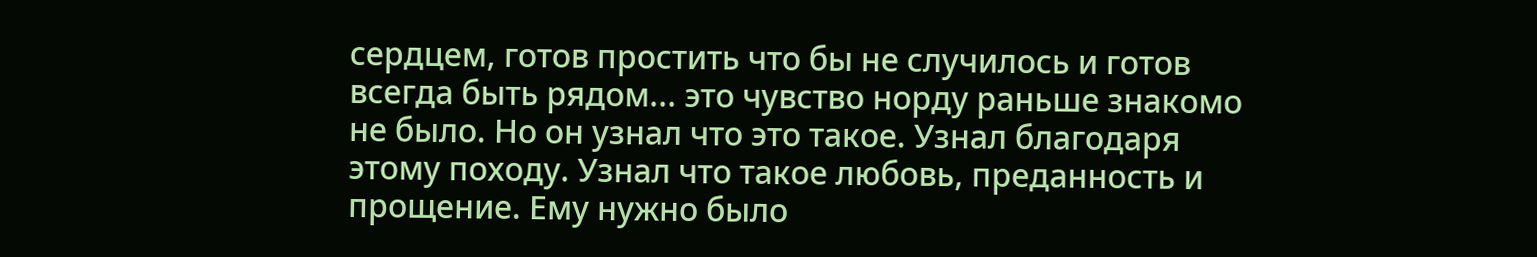сердцем, готов простить что бы не случилось и готов всегда быть рядом... это чувство норду раньше знакомо не было. Но он узнал что это такое. Узнал благодаря этому походу. Узнал что такое любовь, преданность и прощение. Ему нужно было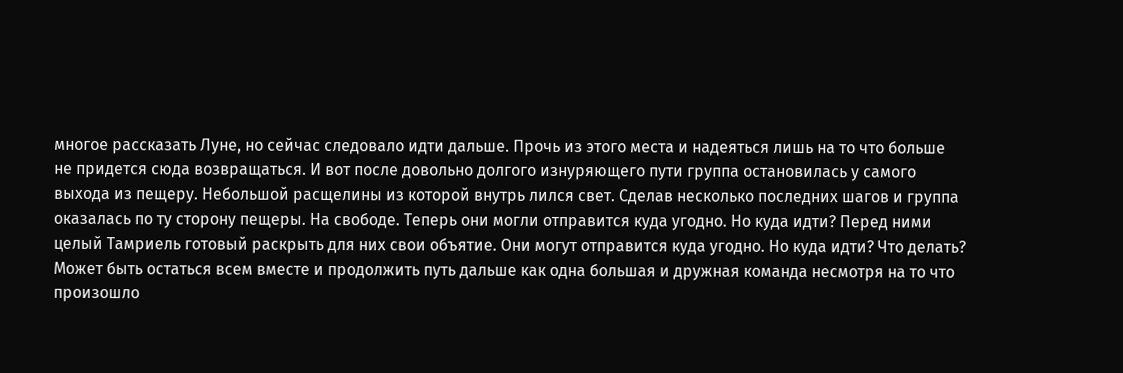многое рассказать Луне, но сейчас следовало идти дальше. Прочь из этого места и надеяться лишь на то что больше не придется сюда возвращаться. И вот после довольно долгого изнуряющего пути группа остановилась у самого выхода из пещеру. Небольшой расщелины из которой внутрь лился свет. Сделав несколько последних шагов и группа оказалась по ту сторону пещеры. На свободе. Теперь они могли отправится куда угодно. Но куда идти? Перед ними целый Тамриель готовый раскрыть для них свои объятие. Они могут отправится куда угодно. Но куда идти? Что делать? Может быть остаться всем вместе и продолжить путь дальше как одна большая и дружная команда несмотря на то что произошло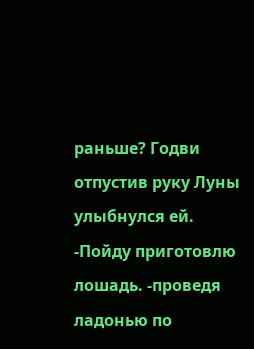раньше? Годви отпустив руку Луны улыбнулся ей. -Пойду приготовлю лошадь. -проведя ладонью по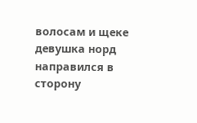волосам и щеке девушка норд направился в сторону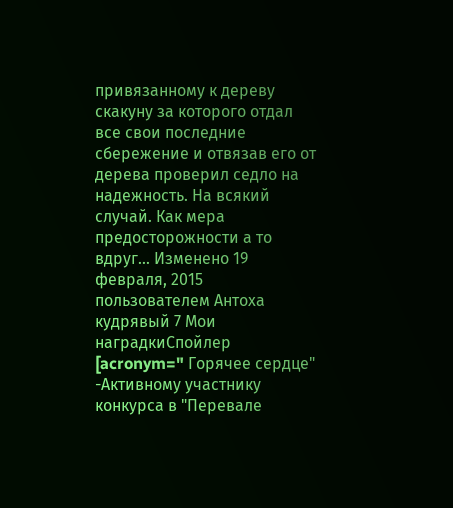привязанному к дереву скакуну за которого отдал все свои последние сбережение и отвязав его от дерева проверил седло на надежность. На всякий случай. Как мера предосторожности а то вдруг... Изменено 19 февраля, 2015 пользователем Антоха кудрявый 7 Мои наградкиСпойлер [acronym=" Горячее сердце" -Активному участнику конкурса в "Перевале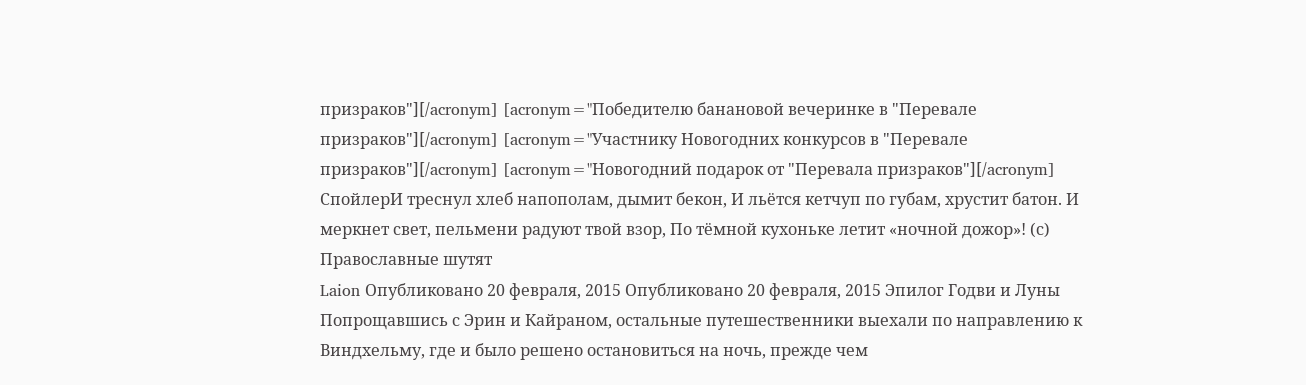призраков"][/acronym] [acronym="Победителю банановой вечеринке в "Перевале призраков"][/acronym] [acronym="Участнику Новогодних конкурсов в "Перевале призраков"][/acronym] [acronym="Новогодний подарок от "Перевала призраков"][/acronym] СпойлерИ треснул хлеб напополам, дымит бекон, И льётся кетчуп по губам, хрустит батон. И меркнет свет, пельмени радуют твой взор, По тёмной кухоньке летит «ночной дожор»! (с) Православные шутят
Laion Опубликовано 20 февраля, 2015 Опубликовано 20 февраля, 2015 Эпилог Годви и Луны Попрощавшись с Эрин и Кайраном, остальные путешественники выехали по направлению к Виндхельму, где и было решено остановиться на ночь, прежде чем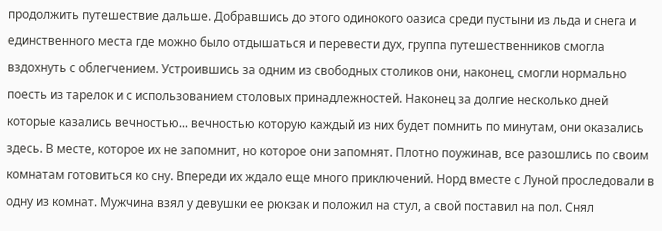продолжить путешествие дальше. Добравшись до этого одинокого оазиса среди пустыни из льда и снега и единственного места где можно было отдышаться и перевести дух, группа путешественников смогла вздохнуть с облегчением. Устроившись за одним из свободных столиков они, наконец, смогли нормально поесть из тарелок и с использованием столовых принадлежностей. Наконец за долгие несколько дней которые казались вечностью... вечностью которую каждый из них будет помнить по минутам, они оказались здесь. В месте, которое их не запомнит, но которое они запомнят. Плотно поужинав, все разошлись по своим комнатам готовиться ко сну. Впереди их ждало еще много приключений. Норд вместе с Луной проследовали в одну из комнат. Мужчина взял у девушки ее рюкзак и положил на стул, а свой поставил на пол. Снял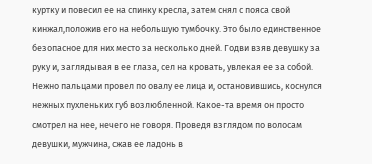куртку и повесил ее на спинку кресла, затем снял с пояса свой кинжал,положив его на небольшую тумбочку. Это было единственное безопасное для них место за несколько дней. Годви взяв девушку за руку и, заглядывая в ее глаза, сел на кровать, увлекая ее за собой. Нежно пальцами провел по овалу ее лица и, остановившись, коснулся нежных пухленьких губ возлюбленной. Какое-та время он просто смотрел на нее, нечего не говоря. Проведя взглядом по волосам девушки, мужчина, сжав ее ладонь в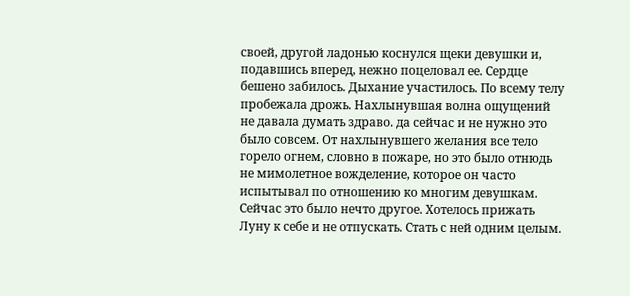своей, другой ладонью коснулся щеки девушки и, подавшись вперед, нежно поцеловал ее. Сердце бешено забилось. Дыхание участилось. По всему телу пробежала дрожь. Нахлынувшая волна ощущений не давала думать здраво. да сейчас и не нужно это было совсем. От нахлынувшего желания все тело горело огнем, словно в пожаре, но это было отнюдь не мимолетное вожделение, которое он часто испытывал по отношению ко многим девушкам. Сейчас это было нечто другое. Хотелось прижать Луну к себе и не отпускать. Стать с ней одним целым.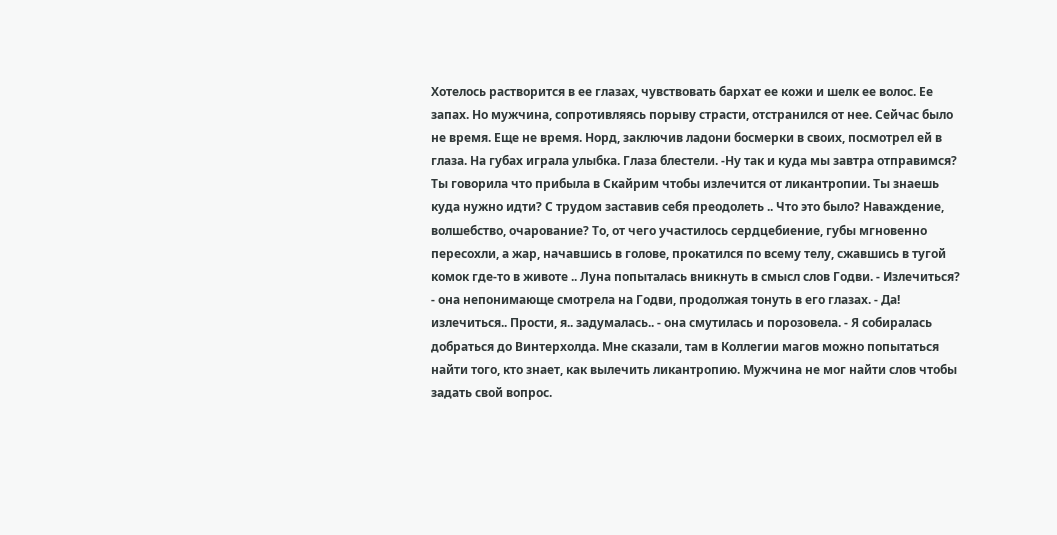Хотелось растворится в ее глазах, чувствовать бархат ее кожи и шелк ее волос. Ее запах. Но мужчина, сопротивляясь порыву страсти, отстранился от нее. Сейчас было не время. Еще не время. Норд, заключив ладони босмерки в своих, посмотрел ей в глаза. На губах играла улыбка. Глаза блестели. -Ну так и куда мы завтра отправимся? Ты говорила что прибыла в Скайрим чтобы излечится от ликантропии. Ты знаешь куда нужно идти? С трудом заставив себя преодолеть .. Что это было? Наваждение, волшебство, очарование? То, от чего участилось сердцебиение, губы мгновенно пересохли, а жар, начавшись в голове, прокатился по всему телу, сжавшись в тугой комок где-то в животе .. Луна попыталась вникнуть в смысл слов Годви. - Излечиться? - она непонимающе смотрела на Годви, продолжая тонуть в его глазах. - Да! излечиться.. Прости, я.. задумалась.. - она смутилась и порозовела. - Я собиралась добраться до Винтерхолда. Мне сказали, там в Коллегии магов можно попытаться найти того, кто знает, как вылечить ликантропию. Мужчина не мог найти слов чтобы задать свой вопрос.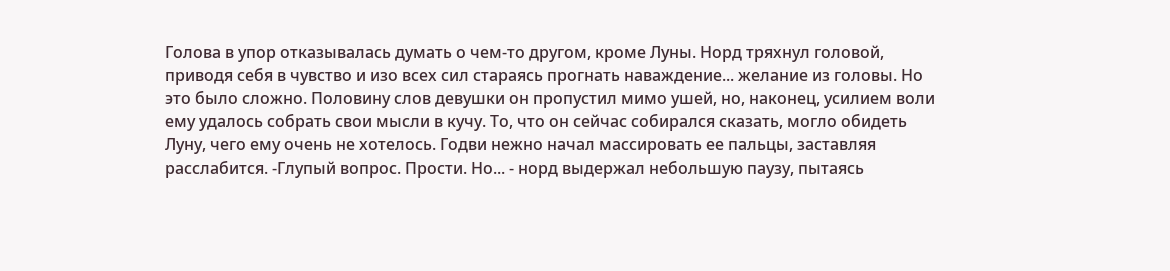Голова в упор отказывалась думать о чем-то другом, кроме Луны. Норд тряхнул головой, приводя себя в чувство и изо всех сил стараясь прогнать наваждение... желание из головы. Но это было сложно. Половину слов девушки он пропустил мимо ушей, но, наконец, усилием воли ему удалось собрать свои мысли в кучу. То, что он сейчас собирался сказать, могло обидеть Луну, чего ему очень не хотелось. Годви нежно начал массировать ее пальцы, заставляя расслабится. -Глупый вопрос. Прости. Но... - норд выдержал небольшую паузу, пытаясь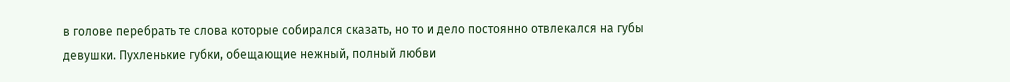в голове перебрать те слова которые собирался сказать, но то и дело постоянно отвлекался на губы девушки. Пухленькие губки, обещающие нежный, полный любви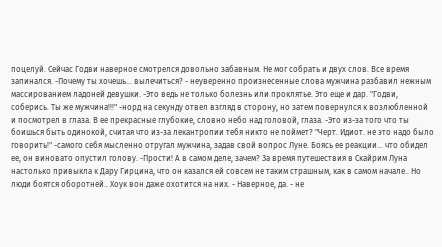поцелуй. Сейчас Годви наверное смотрелся довольно забавным. Не мог собрать и двух слов. Все время запинался. -Почему ты хочешь... вылечиться? - неуверенно произнесенные слова мужчина разбавил нежным массированием ладоней девушки. -Это ведь не только болезнь или проклятье. Это еще и дар. "Годви, соберись. Ты же мужчина!!!" -норд на секунду отвел взгляд в сторону, но затем повернулся к возлюбленной и посмотрел в глаза. В ее прекрасные глубокие, словно небо над головой, глаза. -Это из-за того что ты боишься быть одинокой, считая что из-за лекантропии тебя никто не поймет? "Черт. Идиот. не это надо было говорить!" -самого себя мысленно отругал мужчина, задав свой вопрос Луне. Боясь ее реакции... что обидел ее, он виновато опустил голову. -Прости! А в самом деле, зачем? За время путешествия в Скайрим Луна настолько привыкла к Дару Гирцина, что он казался ей совсем не таким страшным, как в самом начале.. Но люди боятся оборотней.. Хоук вон даже охотится на них. - Наверное, да. - не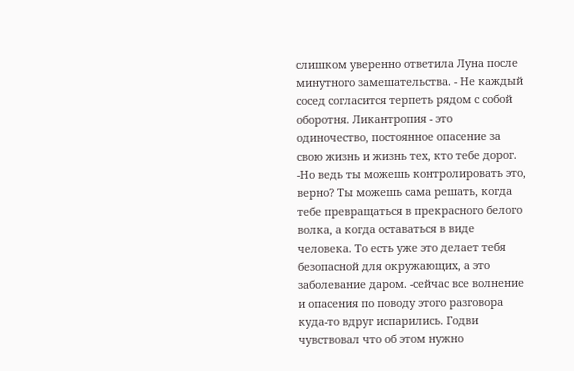слишком уверенно ответила Луна после минутного замешательства. - Не каждый сосед согласится терпеть рядом с собой оборотня. Ликантропия - это одиночество, постоянное опасение за свою жизнь и жизнь тех, кто тебе дорог. -Но ведь ты можешь контролировать это, верно? Ты можешь сама решать, когда тебе превращаться в прекрасного белого волка, а когда оставаться в виде человека. То есть уже это делает тебя безопасной для окружающих, а это заболевание даром. -сейчас все волнение и опасения по поводу этого разговора куда-то вдруг испарились. Годви чувствовал что об этом нужно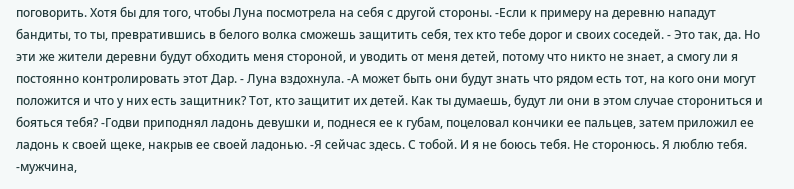поговорить. Хотя бы для того, чтобы Луна посмотрела на себя с другой стороны. -Если к примеру на деревню нападут бандиты, то ты, превратившись в белого волка сможешь защитить себя, тех кто тебе дорог и своих соседей. - Это так, да. Но эти же жители деревни будут обходить меня стороной, и уводить от меня детей, потому что никто не знает, а смогу ли я постоянно контролировать этот Дар. - Луна вздохнула. -А может быть они будут знать что рядом есть тот, на кого они могут положится и что у них есть защитник? Тот, кто защитит их детей. Как ты думаешь, будут ли они в этом случае сторониться и бояться тебя? -Годви приподнял ладонь девушки и, поднеся ее к губам, поцеловал кончики ее пальцев, затем приложил ее ладонь к своей щеке, накрыв ее своей ладонью. -Я сейчас здесь. С тобой. И я не боюсь тебя. Не сторонюсь. Я люблю тебя. -мужчина,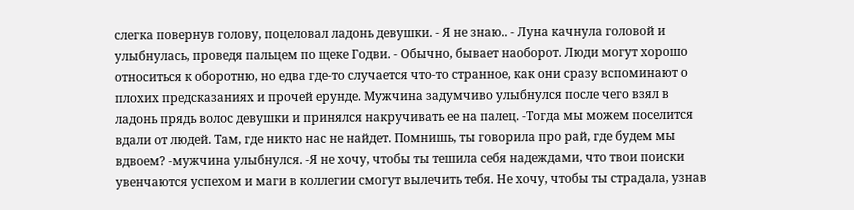слегка повернув голову, поцеловал ладонь девушки. - Я не знаю.. - Луна качнула головой и улыбнулась, проведя пальцем по щеке Годви. - Обычно, бывает наоборот. Люди могут хорошо относиться к оборотню, но едва где-то случается что-то странное, как они сразу вспоминают о плохих предсказаниях и прочей ерунде. Мужчина задумчиво улыбнулся после чего взял в ладонь прядь волос девушки и принялся накручивать ее на палец. -Тогда мы можем поселится вдали от людей. Там, где никто нас не найдет. Помнишь, ты говорила про рай, где будем мы вдвоем? -мужчина улыбнулся. -Я не хочу, чтобы ты тешила себя надеждами, что твои поиски увенчаются успехом и маги в коллегии смогут вылечить тебя. Не хочу, чтобы ты страдала, узнав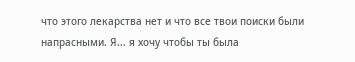что этого лекарства нет и что все твои поиски были напрасными. Я... я хочу чтобы ты была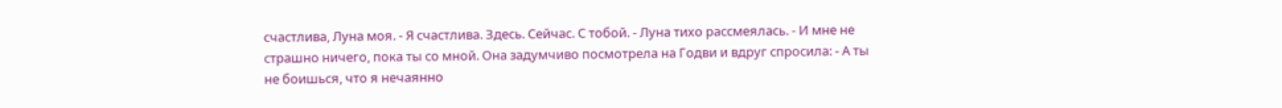счастлива, Луна моя. - Я счастлива. Здесь. Сейчас. С тобой. - Луна тихо рассмеялась. - И мне не страшно ничего, пока ты со мной. Она задумчиво посмотрела на Годви и вдруг спросила: - А ты не боишься, что я нечаянно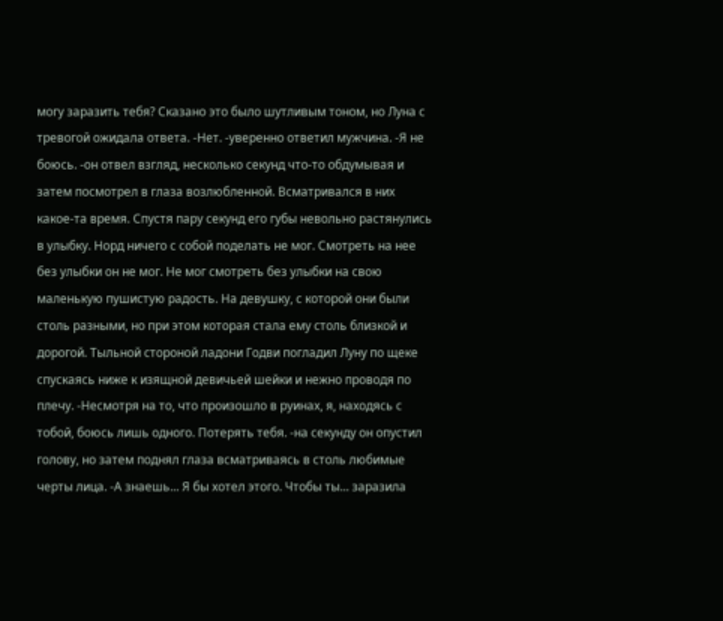могу заразить тебя? Сказано это было шутливым тоном, но Луна с тревогой ожидала ответа. -Нет. -уверенно ответил мужчина. -Я не боюсь. -он отвел взгляд, несколько секунд что-то обдумывая и затем посмотрел в глаза возлюбленной. Всматривался в них какое-та время. Спустя пару секунд его губы невольно растянулись в улыбку. Норд ничего с собой поделать не мог. Смотреть на нее без улыбки он не мог. Не мог смотреть без улыбки на свою маленькую пушистую радость. На девушку, с которой они были столь разными, но при этом которая стала ему столь близкой и дорогой. Тыльной стороной ладони Годви погладил Луну по щеке спускаясь ниже к изящной девичьей шейки и нежно проводя по плечу. -Несмотря на то, что произошло в руинах, я, находясь с тобой, боюсь лишь одного. Потерять тебя. -на секунду он опустил голову, но затем поднял глаза всматриваясь в столь любимые черты лица. -А знаешь... Я бы хотел этого. Чтобы ты... заразила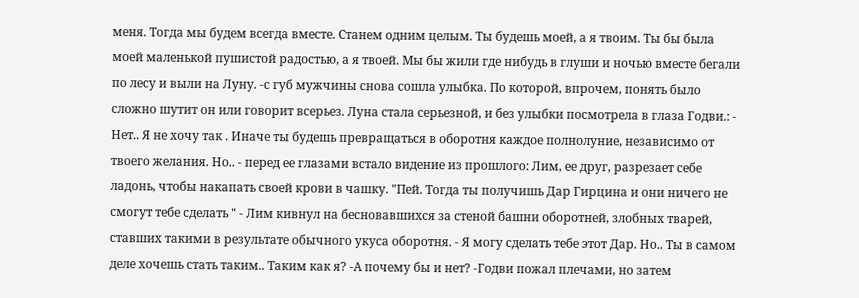меня. Тогда мы будем всегда вместе. Станем одним целым. Ты будешь моей, а я твоим. Ты бы была моей маленькой пушистой радостью, а я твоей. Мы бы жили где нибудь в глуши и ночью вместе бегали по лесу и выли на Луну. -с губ мужчины снова сошла улыбка. По которой, впрочем, понять было сложно шутит он или говорит всерьез. Луна стала серьезной, и без улыбки посмотрела в глаза Годви.: - Нет.. Я не хочу так . Иначе ты будешь превращаться в оборотня каждое полнолуние, независимо от твоего желания. Но.. - перед ее глазами встало видение из прошлого: Лим, ее друг, разрезает себе ладонь, чтобы накапать своей крови в чашку. "Пей. Тогда ты получишь Дар Гирцина и они ничего не смогут тебе сделать " - Лим кивнул на бесновавшихся за стеной башни оборотней, злобных тварей, ставших такими в результате обычного укуса оборотня. - Я могу сделать тебе этот Дар. Но.. Ты в самом деле хочешь стать таким.. Таким как я? -А почему бы и нет? -Годви пожал плечами, но затем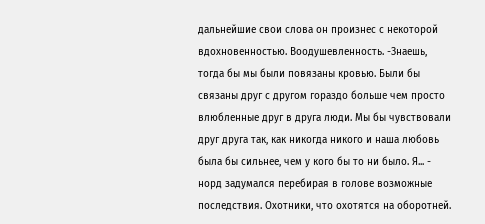дальнейшие свои слова он произнес с некоторой вдохновенностью. Воодушевленность. -Знаешь, тогда бы мы были повязаны кровью. Были бы связаны друг с другом гораздо больше чем просто влюбленные друг в друга люди. Мы бы чувствовали друг друга так, как никогда никого и наша любовь была бы сильнее, чем у кого бы то ни было. Я... - норд задумался перебирая в голове возможные последствия. Охотники, что охотятся на оборотней.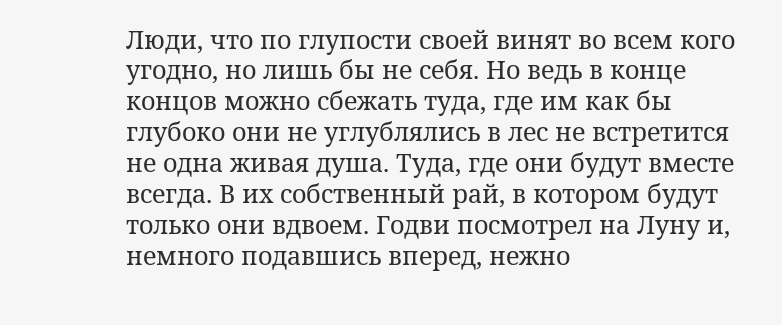Люди, что по глупости своей винят во всем кого угодно, но лишь бы не себя. Но ведь в конце концов можно сбежать туда, где им как бы глубоко они не углублялись в лес не встретится не одна живая душа. Туда, где они будут вместе всегда. В их собственный рай, в котором будут только они вдвоем. Годви посмотрел на Луну и, немного подавшись вперед, нежно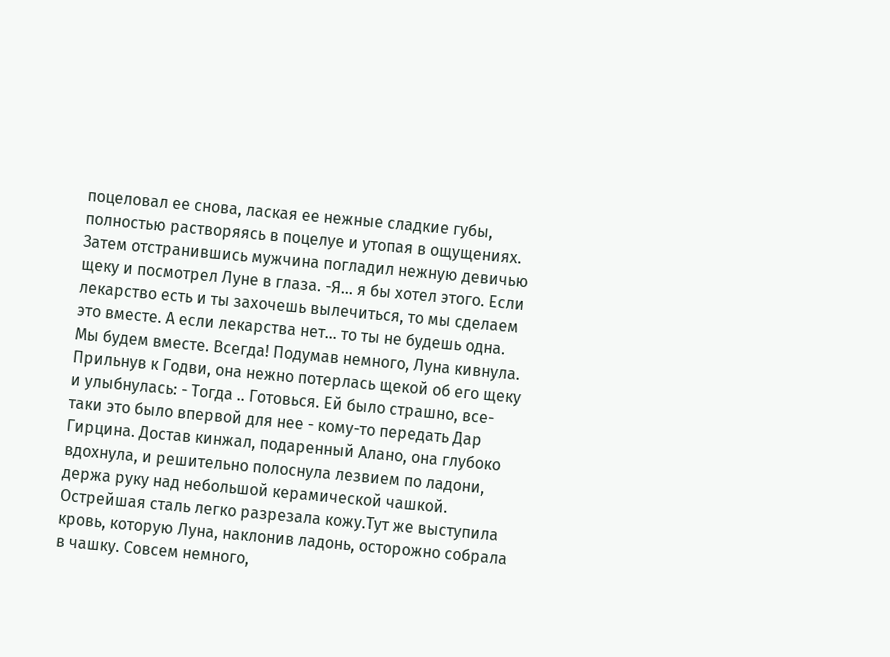поцеловал ее снова, лаская ее нежные сладкие губы, полностью растворяясь в поцелуе и утопая в ощущениях. Затем отстранившись мужчина погладил нежную девичью щеку и посмотрел Луне в глаза. -Я... я бы хотел этого. Если лекарство есть и ты захочешь вылечиться, то мы сделаем это вместе. А если лекарства нет... то ты не будешь одна. Мы будем вместе. Всегда! Подумав немного, Луна кивнула. Прильнув к Годви, она нежно потерлась щекой об его щеку и улыбнулась: - Тогда .. Готовься. Ей было страшно, все-таки это было впервой для нее - кому-то передать Дар Гирцина. Достав кинжал, подаренный Алано, она глубоко вдохнула, и решительно полоснула лезвием по ладони, держа руку над небольшой керамической чашкой. Острейшая сталь легко разрезала кожу.Тут же выступила кровь, которую Луна, наклонив ладонь, осторожно собрала в чашку. Совсем немного,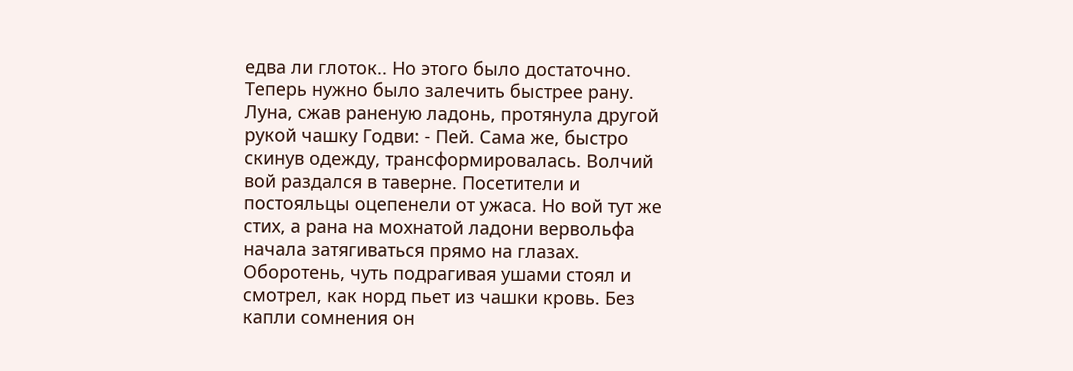едва ли глоток.. Но этого было достаточно. Теперь нужно было залечить быстрее рану. Луна, сжав раненую ладонь, протянула другой рукой чашку Годви: - Пей. Сама же, быстро скинув одежду, трансформировалась. Волчий вой раздался в таверне. Посетители и постояльцы оцепенели от ужаса. Но вой тут же стих, а рана на мохнатой ладони вервольфа начала затягиваться прямо на глазах. Оборотень, чуть подрагивая ушами стоял и смотрел, как норд пьет из чашки кровь. Без капли сомнения он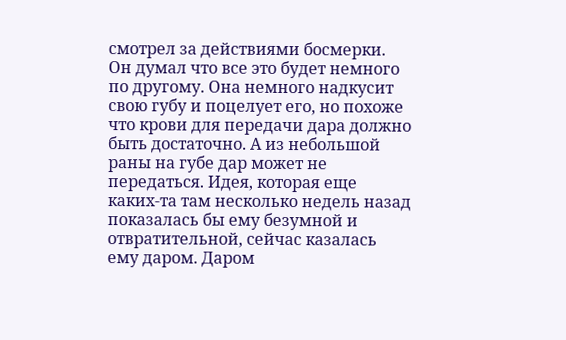смотрел за действиями босмерки. Он думал что все это будет немного по другому. Она немного надкусит свою губу и поцелует его, но похоже что крови для передачи дара должно быть достаточно. А из небольшой раны на губе дар может не передаться. Идея, которая еще каких-та там несколько недель назад показалась бы ему безумной и отвратительной, сейчас казалась ему даром. Даром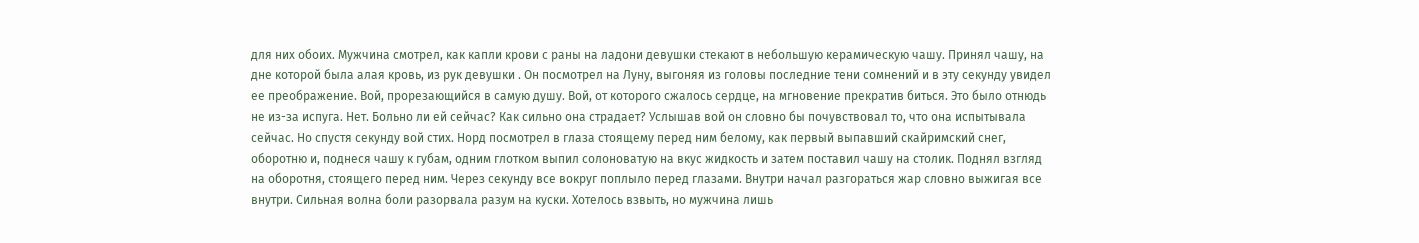для них обоих. Мужчина смотрел, как капли крови с раны на ладони девушки стекают в небольшую керамическую чашу. Принял чашу, на дне которой была алая кровь, из рук девушки . Он посмотрел на Луну, выгоняя из головы последние тени сомнений и в эту секунду увидел ее преображение. Вой, прорезающийся в самую душу. Вой, от которого сжалось сердце, на мгновение прекратив биться. Это было отнюдь не из-за испуга. Нет. Больно ли ей сейчас? Как сильно она страдает? Услышав вой он словно бы почувствовал то, что она испытывала сейчас. Но спустя секунду вой стих. Норд посмотрел в глаза стоящему перед ним белому, как первый выпавший скайримский снег, оборотню и, поднеся чашу к губам, одним глотком выпил солоноватую на вкус жидкость и затем поставил чашу на столик. Поднял взгляд на оборотня, стоящего перед ним. Через секунду все вокруг поплыло перед глазами. Внутри начал разгораться жар словно выжигая все внутри. Сильная волна боли разорвала разум на куски. Хотелось взвыть, но мужчина лишь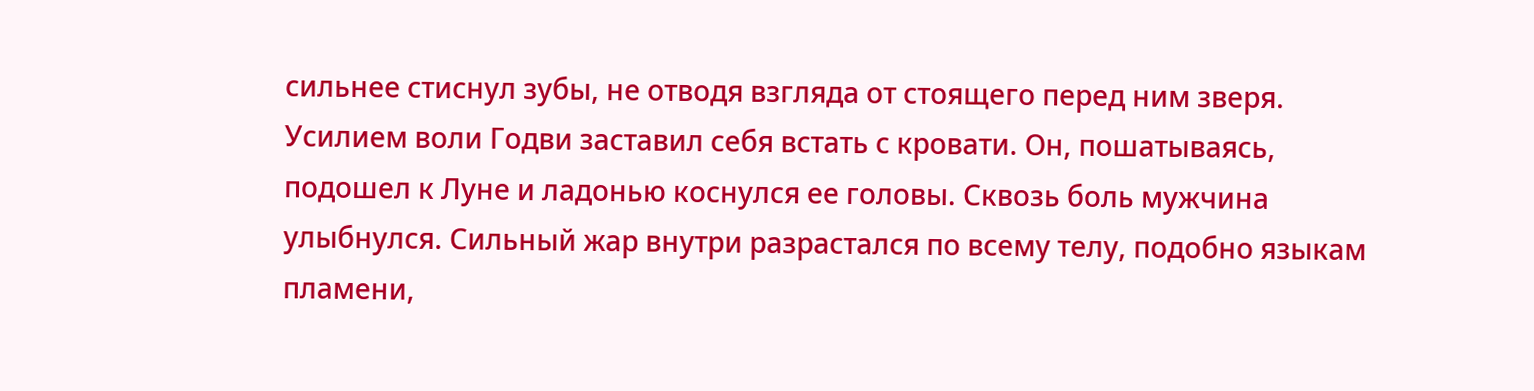сильнее стиснул зубы, не отводя взгляда от стоящего перед ним зверя. Усилием воли Годви заставил себя встать с кровати. Он, пошатываясь, подошел к Луне и ладонью коснулся ее головы. Сквозь боль мужчина улыбнулся. Сильный жар внутри разрастался по всему телу, подобно языкам пламени,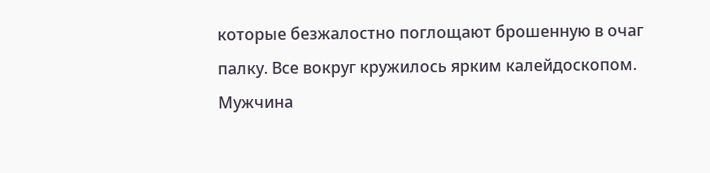которые безжалостно поглощают брошенную в очаг палку. Все вокруг кружилось ярким калейдоскопом. Мужчина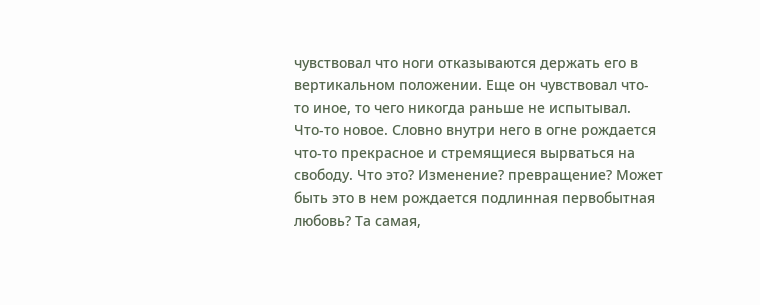чувствовал что ноги отказываются держать его в вертикальном положении. Еще он чувствовал что-то иное, то чего никогда раньше не испытывал. Что-то новое. Словно внутри него в огне рождается что-то прекрасное и стремящиеся вырваться на свободу. Что это? Изменение? превращение? Может быть это в нем рождается подлинная первобытная любовь? Та самая,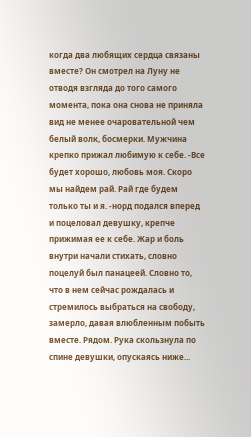когда два любящих сердца связаны вместе? Он смотрел на Луну не отводя взгляда до того самого момента, пока она снова не приняла вид не менее очаровательной чем белый волк, босмерки. Мужчина крепко прижал любимую к себе. -Все будет хорошо, любовь моя. Скоро мы найдем рай. Рай где будем только ты и я. -норд подался вперед и поцеловал девушку, крепче прижимая ее к себе. Жар и боль внутри начали стихать, словно поцелуй был панацеей. Словно то, что в нем сейчас рождалась и стремилось выбраться на свободу, замерло, давая влюбленным побыть вместе. Рядом. Рука скользнула по спине девушки, опускаясь ниже...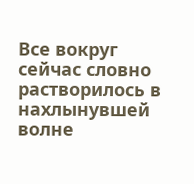Все вокруг сейчас словно растворилось в нахлынувшей волне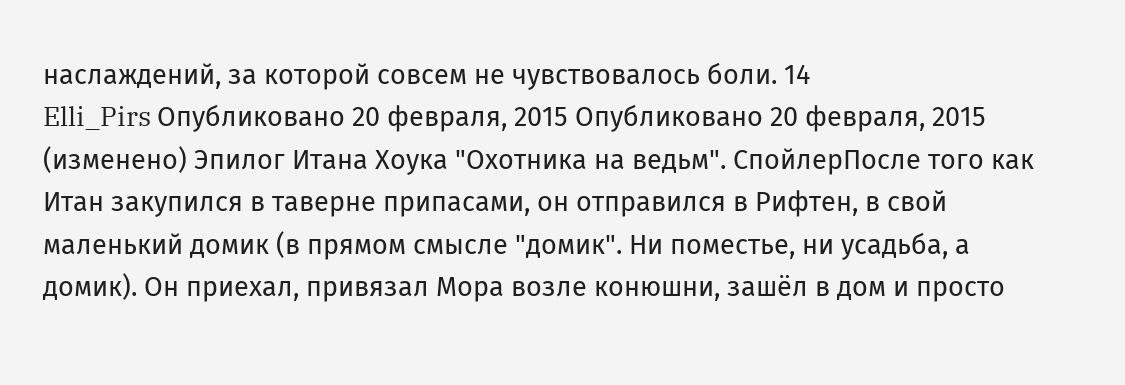наслаждений, за которой совсем не чувствовалось боли. 14
Elli_Pirs Опубликовано 20 февраля, 2015 Опубликовано 20 февраля, 2015 (изменено) Эпилог Итана Хоука "Охотника на ведьм". СпойлерПосле того как Итан закупился в таверне припасами, он отправился в Рифтен, в свой маленький домик (в прямом смысле "домик". Ни поместье, ни усадьба, а домик). Он приехал, привязал Мора возле конюшни, зашёл в дом и просто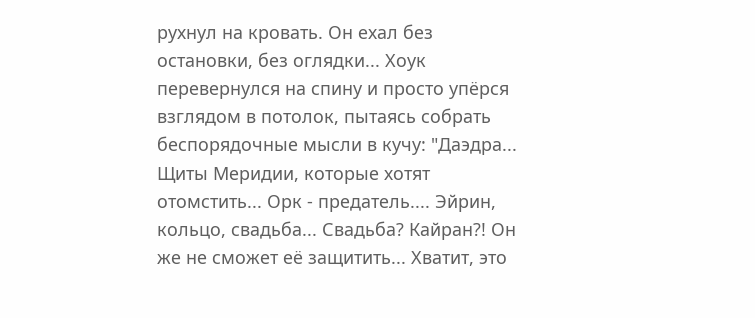рухнул на кровать. Он ехал без остановки, без оглядки... Хоук перевернулся на спину и просто упёрся взглядом в потолок, пытаясь собрать беспорядочные мысли в кучу: "Даэдра... Щиты Меридии, которые хотят отомстить... Орк - предатель.... Эйрин, кольцо, свадьба... Свадьба? Кайран?! Он же не сможет её защитить... Хватит, это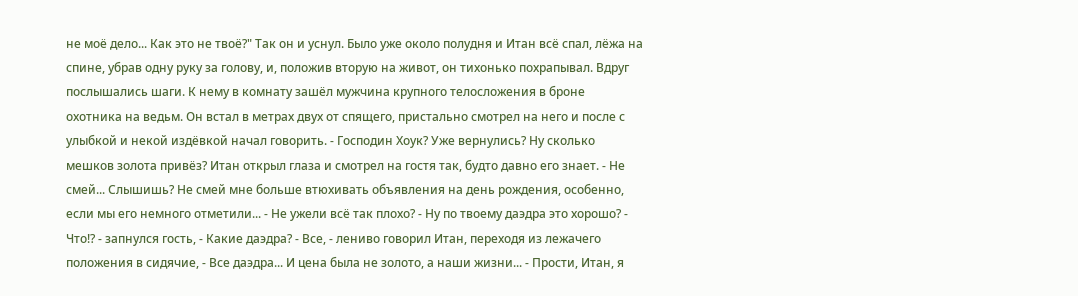не моё дело... Как это не твоё?" Так он и уснул. Было уже около полудня и Итан всё спал, лёжа на спине, убрав одну руку за голову, и, положив вторую на живот, он тихонько похрапывал. Вдруг послышались шаги. К нему в комнату зашёл мужчина крупного телосложения в броне охотника на ведьм. Он встал в метрах двух от спящего, пристально смотрел на него и после с улыбкой и некой издёвкой начал говорить. - Господин Хоук? Уже вернулись? Ну сколько мешков золота привёз? Итан открыл глаза и смотрел на гостя так, будто давно его знает. - Не смей... Слышишь? Не смей мне больше втюхивать объявления на день рождения, особенно, если мы его немного отметили... - Не ужели всё так плохо? - Ну по твоему даэдра это хорошо? - Что!? - запнулся гость, - Какие даэдра? - Все, - лениво говорил Итан, переходя из лежачего положения в сидячие, - Все даэдра... И цена была не золото, а наши жизни... - Прости, Итан, я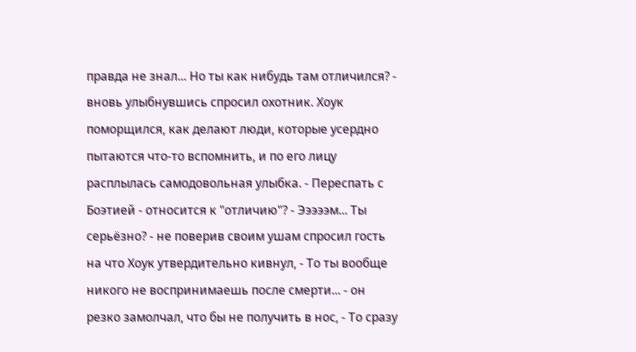правда не знал... Но ты как нибудь там отличился? - вновь улыбнувшись спросил охотник. Хоук поморщился, как делают люди, которые усердно пытаются что-то вспомнить, и по его лицу расплылась самодовольная улыбка. - Переспать с Боэтией - относится к "отличию"? - Эээээм... Ты серьёзно? - не поверив своим ушам спросил гость на что Хоук утвердительно кивнул, - То ты вообще никого не воспринимаешь после смерти... - он резко замолчал, что бы не получить в нос, - То сразу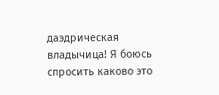даэдрическая владычица! Я боюсь спросить каково это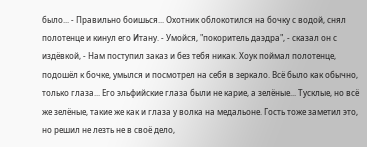было... - Правильно боишься... Охотник облокотился на бочку с водой, снял полотенце и кинул его Итану. - Умойся, "покоритель даэдра", - сказал он с издёвкой, - Нам поступил заказ и без тебя никак. Хоук поймал полотенце, подошёл к бочке, умылся и посмотрел на себя в зеркало. Всё было как обычно, только глаза... Его эльфийские глаза были не карие, а зелёные... Тусклые, но всё же зелёные, такие же как и глаза у волка на медальоне. Гость тоже заметил это, но решил не лезть не в своё дело,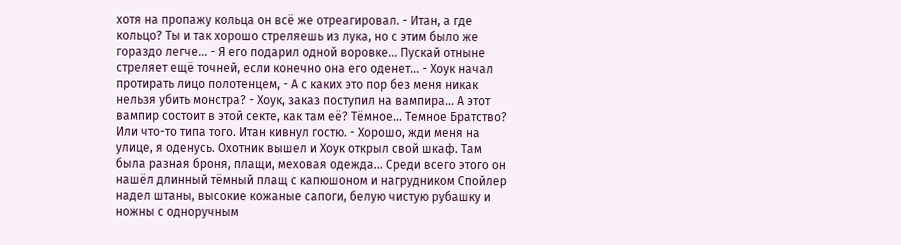хотя на пропажу кольца он всё же отреагировал. - Итан, а где кольцо? Ты и так хорошо стреляешь из лука, но с этим было же гораздо легче... - Я его подарил одной воровке... Пускай отныне стреляет ещё точней, если конечно она его оденет... - Хоук начал протирать лицо полотенцем, - А с каких это пор без меня никак нельзя убить монстра? - Хоук, заказ поступил на вампира... А этот вампир состоит в этой секте, как там её? Тёмное... Темное Братство? Или что-то типа того. Итан кивнул гостю. - Хорошо, жди меня на улице, я оденусь. Охотник вышел и Хоук открыл свой шкаф. Там была разная броня, плащи, меховая одежда... Среди всего этого он нашёл длинный тёмный плащ с капюшоном и нагрудником Спойлер надел штаны, высокие кожаные сапоги, белую чистую рубашку и ножны с одноручным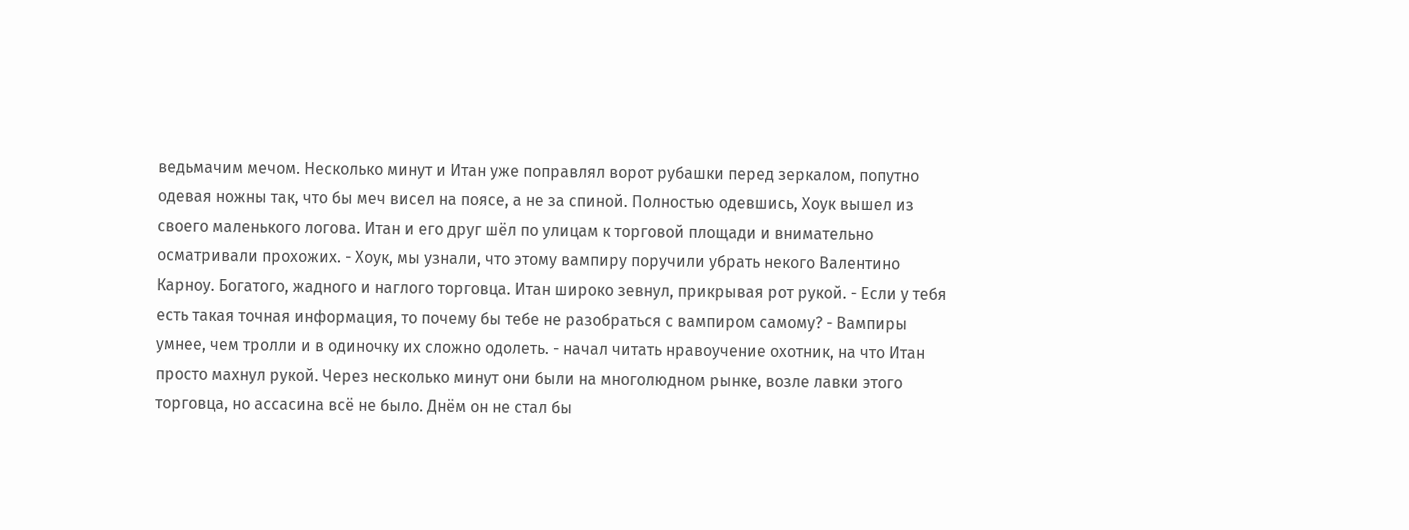ведьмачим мечом. Несколько минут и Итан уже поправлял ворот рубашки перед зеркалом, попутно одевая ножны так, что бы меч висел на поясе, а не за спиной. Полностью одевшись, Хоук вышел из своего маленького логова. Итан и его друг шёл по улицам к торговой площади и внимательно осматривали прохожих. - Хоук, мы узнали, что этому вампиру поручили убрать некого Валентино Карноу. Богатого, жадного и наглого торговца. Итан широко зевнул, прикрывая рот рукой. - Если у тебя есть такая точная информация, то почему бы тебе не разобраться с вампиром самому? - Вампиры умнее, чем тролли и в одиночку их сложно одолеть. - начал читать нравоучение охотник, на что Итан просто махнул рукой. Через несколько минут они были на многолюдном рынке, возле лавки этого торговца, но ассасина всё не было. Днём он не стал бы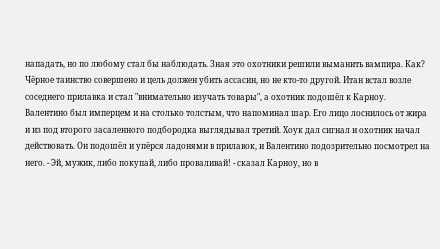нападать, но по любому стал бы наблюдать. Зная это охотники решили выманить вампира. Как? Чёрное таинство совершено и цель должен убить ассасин, но не кто-то другой. Итан встал возле соседнего прилавка и стал "внимательно изучать товары", а охотник подошёл к Карноу. Валентино был имперцем и на столько толстым, что напоминал шар. Его лицо лоснилось от жира и из под второго засаленного подбородка выглядывал третий. Хоук дал сигнал и охотник начал действовать. Он подошёл и упёрся ладонями в прилавок, и Валентино подозрительно посмотрел на него. - Эй, мужик, либо покупай, либо проваливай! - сказал Карноу, но в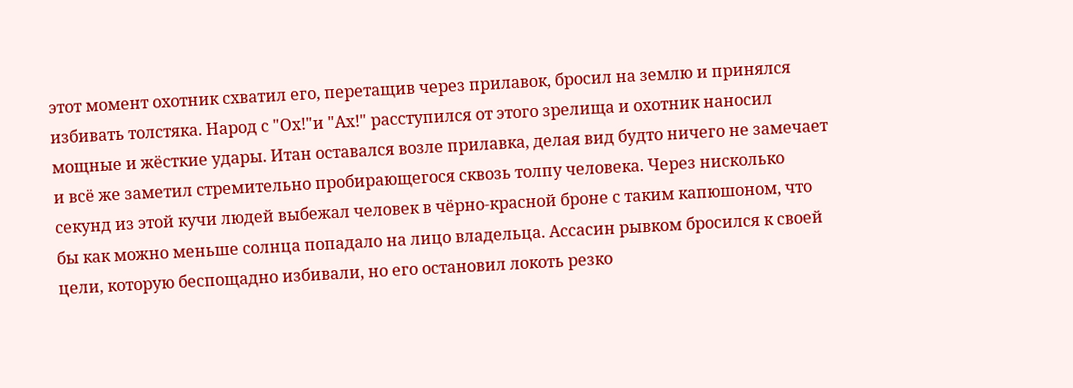этот момент охотник схватил его, перетащив через прилавок, бросил на землю и принялся избивать толстяка. Народ с "Ох!"и "Ах!" расступился от этого зрелища и охотник наносил мощные и жёсткие удары. Итан оставался возле прилавка, делая вид будто ничего не замечает и всё же заметил стремительно пробирающегося сквозь толпу человека. Через нисколько секунд из этой кучи людей выбежал человек в чёрно-красной броне с таким капюшоном, что бы как можно меньше солнца попадало на лицо владельца. Ассасин рывком бросился к своей цели, которую беспощадно избивали, но его остановил локоть резко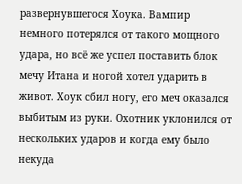развернувшегося Хоука. Вампир немного потерялся от такого мощного удара, но всё же успел поставить блок мечу Итана и ногой хотел ударить в живот. Хоук сбил ногу, его меч оказался выбитым из руки. Охотник уклонился от нескольких ударов и когда ему было некуда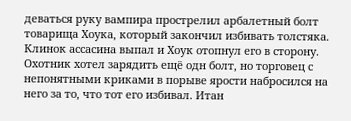деваться руку вампира прострелил арбалетный болт товарища Хоука, который закончил избивать толстяка. Клинок ассасина выпал и Хоук отопнул его в сторону. Охотник хотел зарядить ещё одн болт, но торговец с непонятными криками в порыве ярости набросился на него за то, что тот его избивал. Итан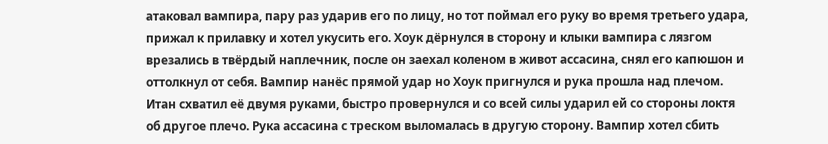атаковал вампира, пару раз ударив его по лицу, но тот поймал его руку во время третьего удара, прижал к прилавку и хотел укусить его. Хоук дёрнулся в сторону и клыки вампира с лязгом врезались в твёрдый наплечник, после он заехал коленом в живот ассасина, снял его капюшон и оттолкнул от себя. Вампир нанёс прямой удар но Хоук пригнулся и рука прошла над плечом. Итан схватил её двумя руками, быстро провернулся и со всей силы ударил ей со стороны локтя об другое плечо. Рука ассасина с треском выломалась в другую сторону. Вампир хотел сбить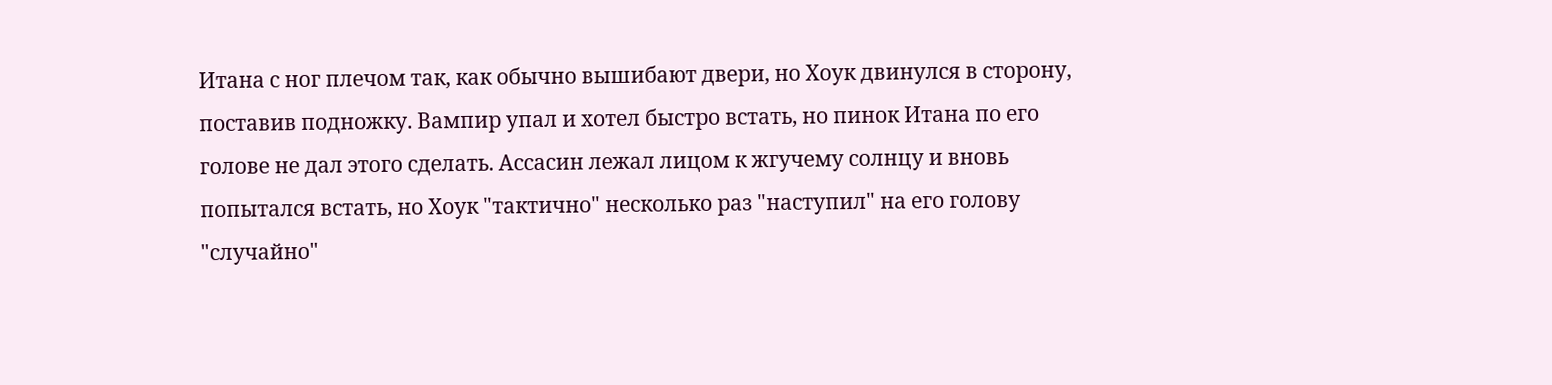Итана с ног плечом так, как обычно вышибают двери, но Хоук двинулся в сторону, поставив подножку. Вампир упал и хотел быстро встать, но пинок Итана по его голове не дал этого сделать. Ассасин лежал лицом к жгучему солнцу и вновь попытался встать, но Хоук "тактично" несколько раз "наступил" на его голову "случайно"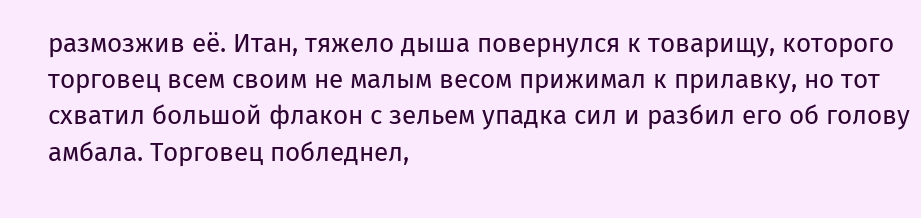размозжив её. Итан, тяжело дыша повернулся к товарищу, которого торговец всем своим не малым весом прижимал к прилавку, но тот схватил большой флакон с зельем упадка сил и разбил его об голову амбала. Торговец побледнел,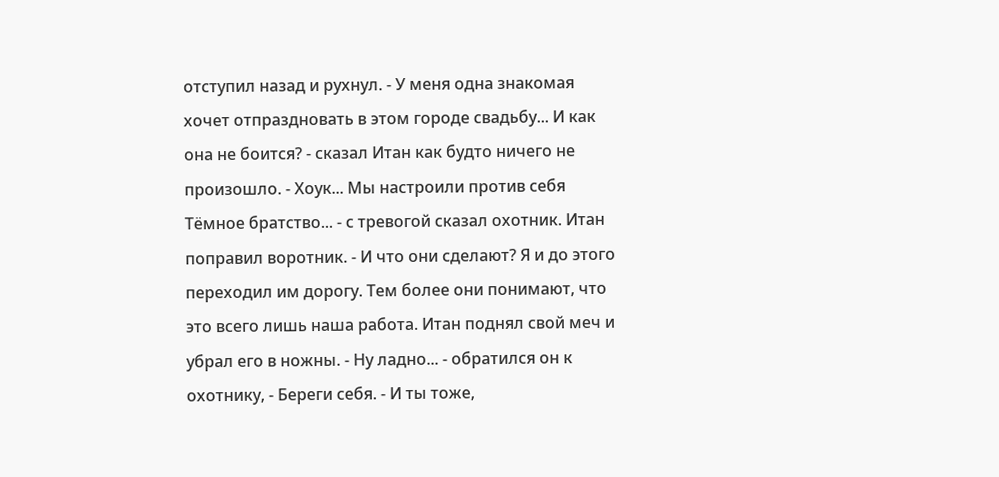отступил назад и рухнул. - У меня одна знакомая хочет отпраздновать в этом городе свадьбу... И как она не боится? - сказал Итан как будто ничего не произошло. - Хоук... Мы настроили против себя Тёмное братство... - с тревогой сказал охотник. Итан поправил воротник. - И что они сделают? Я и до этого переходил им дорогу. Тем более они понимают, что это всего лишь наша работа. Итан поднял свой меч и убрал его в ножны. - Ну ладно... - обратился он к охотнику, - Береги себя. - И ты тоже,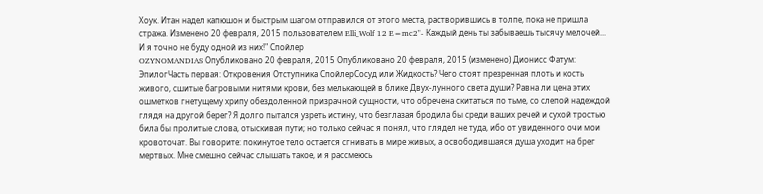Хоук. Итан надел капюшон и быстрым шагом отправился от этого места, растворившись в толпе, пока не пришла стража. Изменено 20 февраля, 2015 пользователем Elli_Wolf 12 E=mc2"- Каждый день ты забываешь тысячу мелочей... И я точно не буду одной из них!" Спойлер
OZYNOMANDIAS Опубликовано 20 февраля, 2015 Опубликовано 20 февраля, 2015 (изменено) Дионисс Фатум: ЭпилогЧасть первая: Откровения Отступника СпойлерСосуд или Жидкость? Чего стоят презренная плоть и кость живого, сшитые багровыми нитями крови, без мелькающей в блике Двух-лунного света души? Равна ли цена этих ошметков гнетущему хрипу обездоленной призрачной сущности, что обречена скитаться по тьме, со слепой надеждой глядя на другой берег? Я долго пытался узреть истину, что безглазая бродила бы среди ваших речей и сухой тростью била бы пролитые слова, отыскивая пути; но только сейчас я понял, что глядел не туда, ибо от увиденного очи мои кровоточат. Вы говорите: покинутое тело остается сгнивать в мире живых, а освободившаяся душа уходит на брег мертвых. Мне смешно сейчас слышать такое, и я рассмеюсь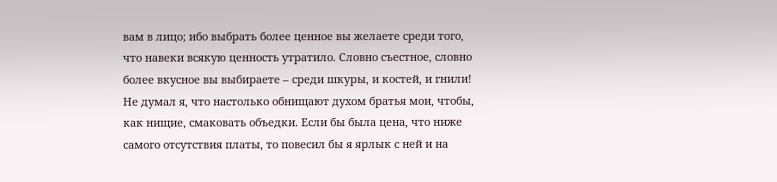вам в лицо; ибо выбрать более ценное вы желаете среди того, что навеки всякую ценность утратило. Словно съестное, словно более вкусное вы выбираете – среди шкуры, и костей, и гнили! Не думал я, что настолько обнищают духом братья мои, чтобы, как нищие, смаковать объедки. Если бы была цена, что ниже самого отсутствия платы, то повесил бы я ярлык с ней и на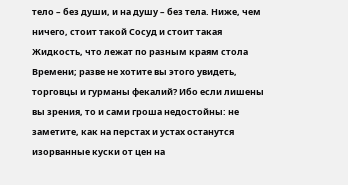тело – без души, и на душу – без тела. Ниже, чем ничего, стоит такой Сосуд и стоит такая Жидкость, что лежат по разным краям стола Времени; разве не хотите вы этого увидеть, торговцы и гурманы фекалий? Ибо если лишены вы зрения, то и сами гроша недостойны: не заметите, как на перстах и устах останутся изорванные куски от цен на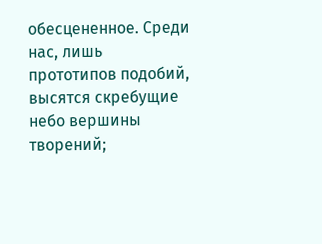обесцененное. Среди нас, лишь прототипов подобий, высятся скребущие небо вершины творений;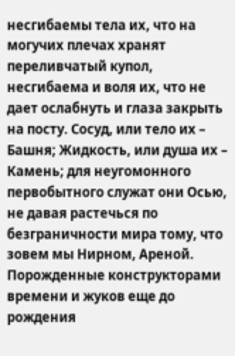несгибаемы тела их, что на могучих плечах хранят переливчатый купол, несгибаема и воля их, что не дает ослабнуть и глаза закрыть на посту. Сосуд, или тело их – Башня; Жидкость, или душа их – Камень; для неугомонного первобытного служат они Осью, не давая растечься по безграничности мира тому, что зовем мы Нирном, Ареной. Порожденные конструкторами времени и жуков еще до рождения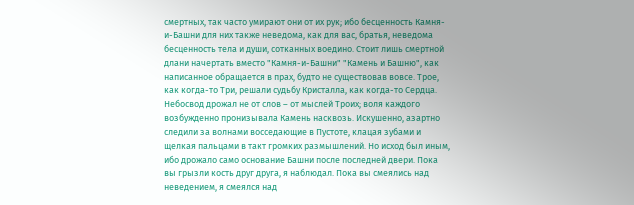смертных, так часто умирают они от их рук; ибо бесценность Камня-и-Башни для них также неведома, как для вас, братья, неведома бесценность тела и души, сотканных воедино. Стоит лишь смертной длани начертать вместо "Камня-и-Башни" "Камень и Башню", как написанное обращается в прах, будто не существовав вовсе. Трое, как когда-то Три, решали судьбу Кристалла, как когда-то Сердца. Небосвод дрожал не от слов – от мыслей Троих; воля каждого возбужденно пронизывала Камень насквозь. Искушенно, азартно следили за волнами восседающие в Пустоте, клацая зубами и щелкая пальцами в такт громких размышлений. Но исход был иным, ибо дрожало само основание Башни после последней двери. Пока вы грызли кость друг друга, я наблюдал. Пока вы смеялись над неведением, я смеялся над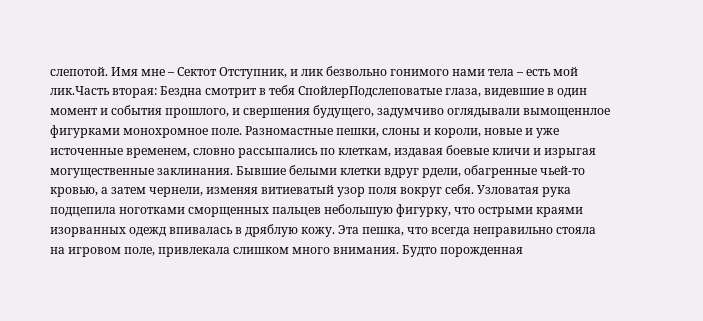слепотой. Имя мне – Сектот Отступник, и лик безвольно гонимого нами тела – есть мой лик.Часть вторая: Бездна смотрит в тебя СпойлерПодслеповатые глаза, видевшие в один момент и события прошлого, и свершения будущего, задумчиво оглядывали вымощеннлое фигурками монохромное поле. Разномастные пешки, слоны и короли, новые и уже источенные временем, словно рассыпались по клеткам, издавая боевые кличи и изрыгая могущественные заклинания. Бывшие белыми клетки вдруг рдели, обагренные чьей-то кровью, а затем чернели, изменяя витиеватый узор поля вокруг себя. Узловатая рука подцепила ноготками сморщенных пальцев небольшую фигурку, что острыми краями изорванных одежд впивалась в дряблую кожу. Эта пешка, что всегда неправильно стояла на игровом поле, привлекала слишком много внимания. Будто порожденная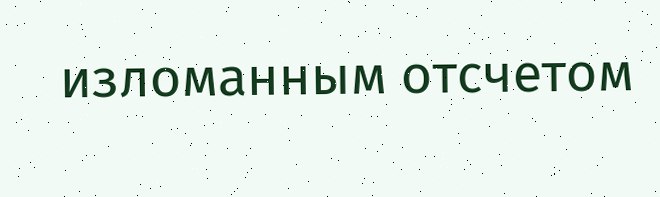изломанным отсчетом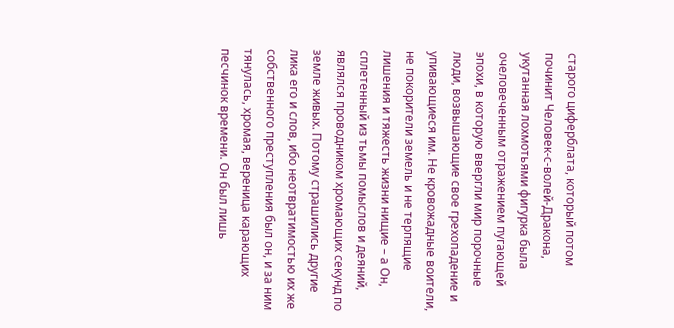старого циферблата, который потом починит Человек-с-волей-Дракона, укутанная лохмотьями фигурка была очеловеченным отражением пугающей эпохи, в которую ввергли мир порочные люди, возвышающие свое грехопадение и упивающиеся им. Не кровожадные воители, не покорители земель и не терпящие лишения и тяжесть жизни нищие – а Он, сплетенный из тьмы помыслов и деяний, являлся проводником хромающих секунд по земле живых. Потому страшились другие лика его и слов, ибо неотвратимостью их же собственного преступления был он, и за ним тянулась, хромая, вереница карающих песчинок времени. Он был лишь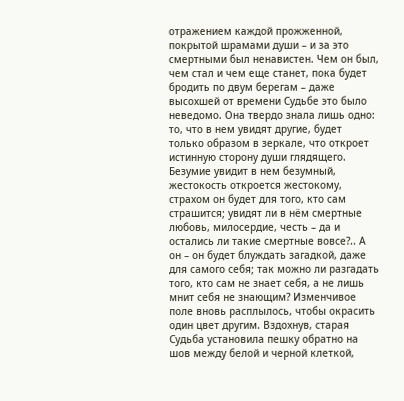отражением каждой прожженной, покрытой шрамами души – и за это смертными был ненавистен. Чем он был, чем стал и чем еще станет, пока будет бродить по двум берегам – даже высохшей от времени Судьбе это было неведомо. Она твердо знала лишь одно: то, что в нем увидят другие, будет только образом в зеркале, что откроет истинную сторону души глядящего. Безумие увидит в нем безумный, жестокость откроется жестокому, страхом он будет для того, кто сам страшится; увидят ли в нём смертные любовь, милосердие, честь – да и остались ли такие смертные вовсе?.. А он – он будет блуждать загадкой, даже для самого себя; так можно ли разгадать того, кто сам не знает себя, а не лишь мнит себя не знающим? Изменчивое поле вновь расплылось, чтобы окрасить один цвет другим. Вздохнув, старая Судьба установила пешку обратно на шов между белой и черной клеткой,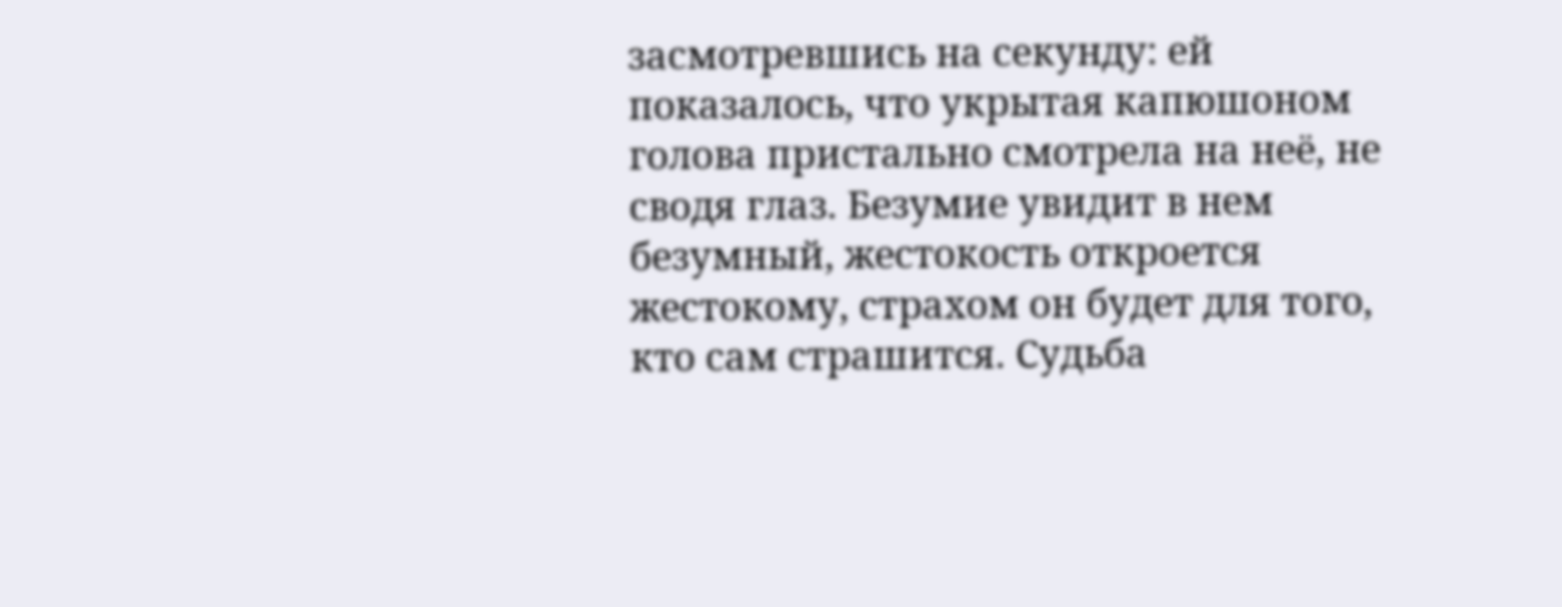засмотревшись на секунду: ей показалось, что укрытая капюшоном голова пристально смотрела на неё, не сводя глаз. Безумие увидит в нем безумный, жестокость откроется жестокому, страхом он будет для того, кто сам страшится. Судьба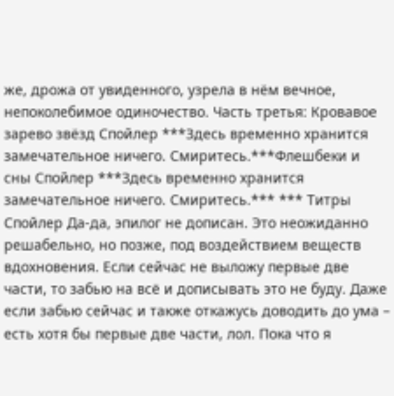же, дрожа от увиденного, узрела в нём вечное, непоколебимое одиночество. Часть третья: Кровавое зарево звёзд Спойлер ***Здесь временно хранится замечательное ничего. Смиритесь.***Флешбеки и сны Спойлер ***Здесь временно хранится замечательное ничего. Смиритесь.*** *** Титры Спойлер Да-да, эпилог не дописан. Это неожиданно решабельно, но позже, под воздействием веществ вдохновения. Если сейчас не выложу первые две части, то забью на всё и дописывать это не буду. Даже если забью сейчас и также откажусь доводить до ума – есть хотя бы первые две части, лол. Пока что я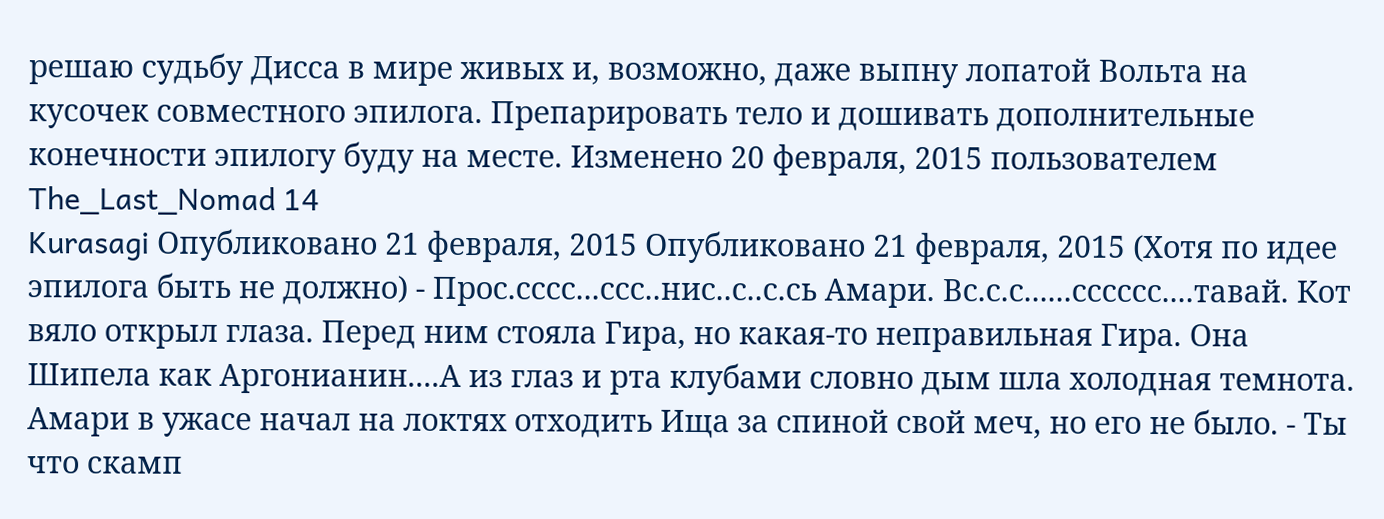решаю судьбу Дисса в мире живых и, возможно, даже выпну лопатой Вольта на кусочек совместного эпилога. Препарировать тело и дошивать дополнительные конечности эпилогу буду на месте. Изменено 20 февраля, 2015 пользователем The_Last_Nomad 14
Kurasagi Опубликовано 21 февраля, 2015 Опубликовано 21 февраля, 2015 (Хотя по идее эпилога быть не должно) - Прос.сссс...ссс..нис..с..с.сь Амари. Вс.с.с......сссссс....тавай. Кот вяло открыл глаза. Перед ним стояла Гира, но какая-то неправильная Гира. Она Шипела как Аргонианин....А из глаз и рта клубами словно дым шла холодная темнота. Амари в ужасе начал на локтях отходить Ища за спиной свой меч, но его не было. - Ты что скамп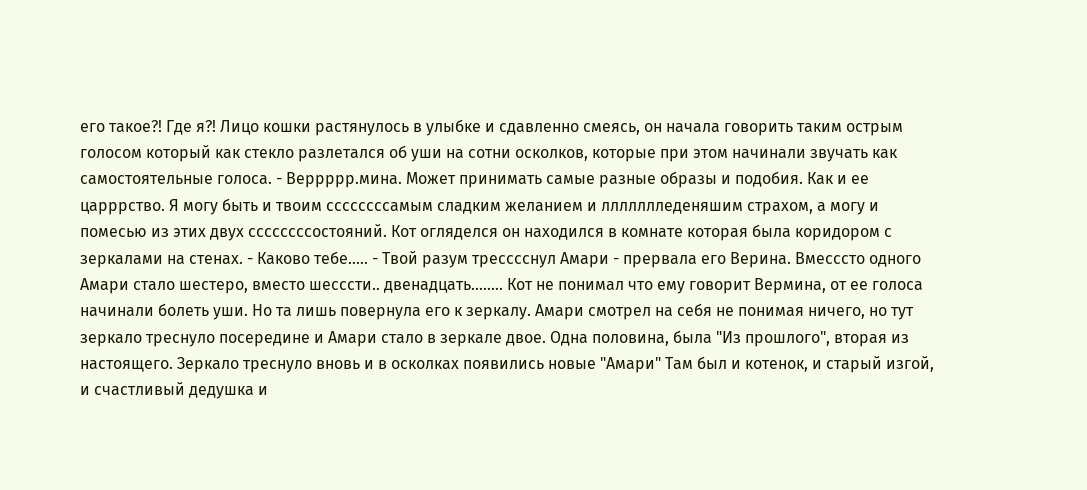его такое?! Где я?! Лицо кошки растянулось в улыбке и сдавленно смеясь, он начала говорить таким острым голосом который как стекло разлетался об уши на сотни осколков, которые при этом начинали звучать как самостоятельные голоса. - Веррррр.мина. Может принимать самые разные образы и подобия. Как и ее царррство. Я могу быть и твоим ссссссссамым сладким желанием и ллллллледеняшим страхом, а могу и помесью из этих двух ссссссссостояний. Кот огляделся он находился в комнате которая была коридором с зеркалами на стенах. - Каково тебе..... - Твой разум тресссснул Амари - прервала его Верина. Вмесссто одного Амари стало шестеро, вместо шесссти.. двенадцать........ Кот не понимал что ему говорит Вермина, от ее голоса начинали болеть уши. Но та лишь повернула его к зеркалу. Амари смотрел на себя не понимая ничего, но тут зеркало треснуло посередине и Амари стало в зеркале двое. Одна половина, была "Из прошлого", вторая из настоящего. Зеркало треснуло вновь и в осколках появились новые "Амари" Там был и котенок, и старый изгой, и счастливый дедушка и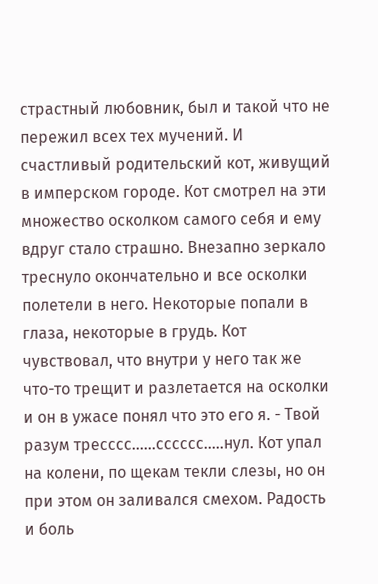страстный любовник, был и такой что не пережил всех тех мучений. И счастливый родительский кот, живущий в имперском городе. Кот смотрел на эти множество осколком самого себя и ему вдруг стало страшно. Внезапно зеркало треснуло окончательно и все осколки полетели в него. Некоторые попали в глаза, некоторые в грудь. Кот чувствовал, что внутри у него так же что-то трещит и разлетается на осколки и он в ужасе понял что это его я. - Твой разум тресссс......сссссс.....нул. Кот упал на колени, по щекам текли слезы, но он при этом он заливался смехом. Радость и боль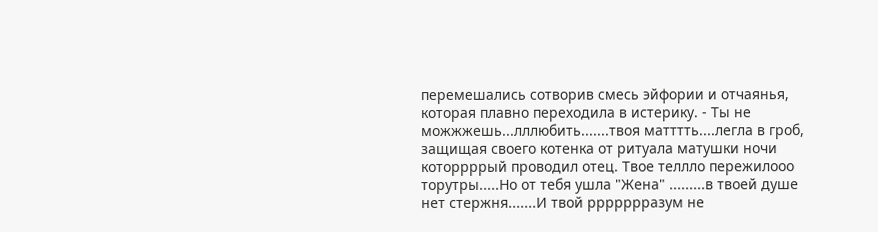перемешались сотворив смесь эйфории и отчаянья, которая плавно переходила в истерику. - Ты не можжжешь...лллюбить.......твоя матттть....легла в гроб, защищая своего котенка от ритуала матушки ночи которрррый проводил отец. Твое теллло пережилооо торутры.....Но от тебя ушла "Жена" .........в твоей душе нет стержня.......И твой ррррррразум не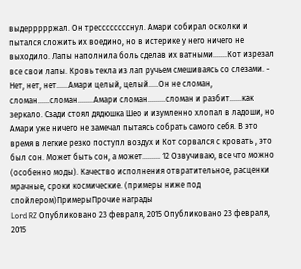выдеррррржал. Он тресссссссснул. Амари собирал осколки и пытался сложить их воедино, но в истерике у него ничего не выходило. Лапы наполнила боль сделав их ватными.......Кот изрезал все свои лапы. Кровь текла из лап ручьем смешиваясь со слезами. - Нет, нет, нет......Амари целый, целый.....Он не сломан, сломан......сломан........Амари сломан.........сломан и разбит......как зеркало. Сзади стоял дядюшка Шео и изумленно хлопал в ладоши, но Амари уже ничего не замечал пытаясь собрать самого себя. В это время в легкие резко поступл воздух и Кот сорвался с кровать , это был сон. Может быть сон, а может......... 12 Озвучиваю, все что можно (особенно моды). Качество исполнения отвратительное, расценки мрачные, сроки космические. (примеры ниже под спойлером)ПримерыПрочие награды
Lord RZ Опубликовано 23 февраля, 2015 Опубликовано 23 февраля, 2015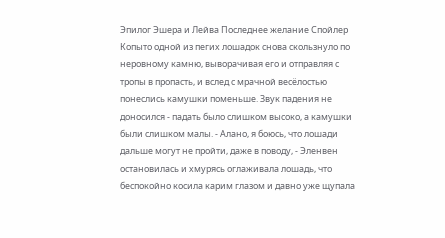Эпилог Эшера и Лейва Последнее желание Спойлер Копыто одной из пегих лошадок снова скользнуло по неровному камню, выворачивая его и отправляя с тропы в пропасть, и вслед с мрачной весёлостью понеслись камушки поменьше. Звук падения не доносился - падать было слишком высоко, а камушки были слишком малы. - Алано, я боюсь, что лошади дальше могут не пройти, даже в поводу, - Эленвен остановилась и хмурясь оглаживала лошадь, что беспокойно косила карим глазом и давно уже щупала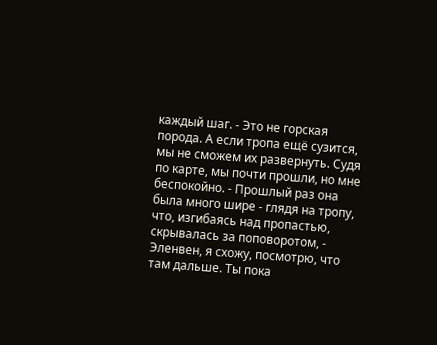каждый шаг. - Это не горская порода. А если тропа ещё сузится, мы не сможем их развернуть. Судя по карте, мы почти прошли, но мне беспокойно. - Прошлый раз она была много шире - глядя на тропу, что, изгибаясь над пропастью, скрывалась за поповоротом, - Эленвен, я схожу, посмотрю, что там дальше. Ты пока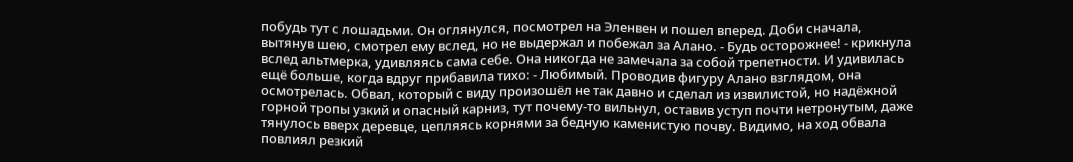побудь тут с лошадьми. Он оглянулся, посмотрел на Эленвен и пошел вперед. Доби сначала, вытянув шею, смотрел ему вслед, но не выдержал и побежал за Алано. - Будь осторожнее! - крикнула вслед альтмерка, удивляясь сама себе. Она никогда не замечала за собой трепетности. И удивилась ещё больше, когда вдруг прибавила тихо: - Любимый. Проводив фигуру Алано взглядом, она осмотрелась. Обвал, который с виду произошёл не так давно и сделал из извилистой, но надёжной горной тропы узкий и опасный карниз, тут почему-то вильнул, оставив уступ почти нетронутым, даже тянулось вверх деревце, цепляясь корнями за бедную каменистую почву. Видимо, на ход обвала повлиял резкий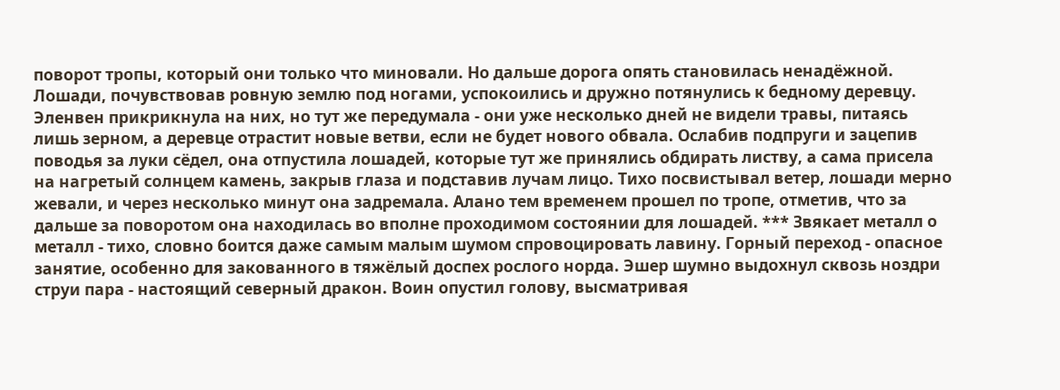поворот тропы, который они только что миновали. Но дальше дорога опять становилась ненадёжной. Лошади, почувствовав ровную землю под ногами, успокоились и дружно потянулись к бедному деревцу. Эленвен прикрикнула на них, но тут же передумала - они уже несколько дней не видели травы, питаясь лишь зерном, а деревце отрастит новые ветви, если не будет нового обвала. Ослабив подпруги и зацепив поводья за луки сёдел, она отпустила лошадей, которые тут же принялись обдирать листву, а сама присела на нагретый солнцем камень, закрыв глаза и подставив лучам лицо. Тихо посвистывал ветер, лошади мерно жевали, и через несколько минут она задремала. Алано тем временем прошел по тропе, отметив, что за дальше за поворотом она находилась во вполне проходимом состоянии для лошадей. *** Звякает металл о металл - тихо, словно боится даже самым малым шумом спровоцировать лавину. Горный переход - опасное занятие, особенно для закованного в тяжёлый доспех рослого норда. Эшер шумно выдохнул сквозь ноздри струи пара - настоящий северный дракон. Воин опустил голову, высматривая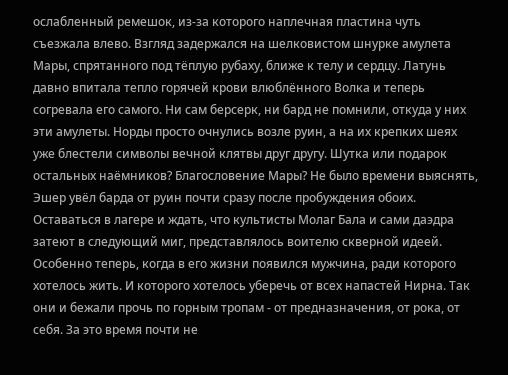ослабленный ремешок, из-за которого наплечная пластина чуть съезжала влево. Взгляд задержался на шелковистом шнурке амулета Мары, спрятанного под тёплую рубаху, ближе к телу и сердцу. Латунь давно впитала тепло горячей крови влюблённого Волка и теперь согревала его самого. Ни сам берсерк, ни бард не помнили, откуда у них эти амулеты. Норды просто очнулись возле руин, а на их крепких шеях уже блестели символы вечной клятвы друг другу. Шутка или подарок остальных наёмников? Благословение Мары? Не было времени выяснять, Эшер увёл барда от руин почти сразу после пробуждения обоих. Оставаться в лагере и ждать, что культисты Молаг Бала и сами даэдра затеют в следующий миг, представлялось воителю скверной идеей. Особенно теперь, когда в его жизни появился мужчина, ради которого хотелось жить. И которого хотелось уберечь от всех напастей Нирна. Так они и бежали прочь по горным тропам - от предназначения, от рока, от себя. За это время почти не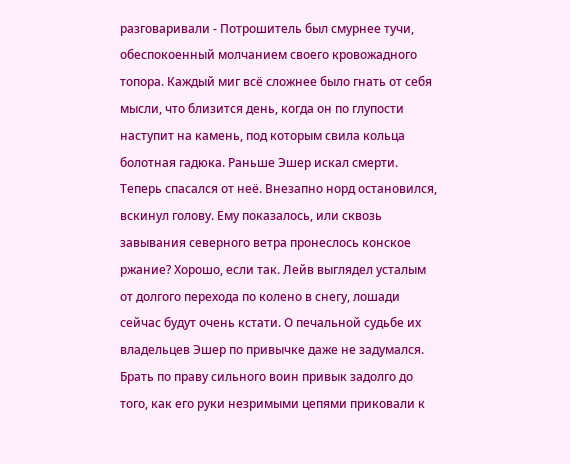разговаривали - Потрошитель был смурнее тучи, обеспокоенный молчанием своего кровожадного топора. Каждый миг всё сложнее было гнать от себя мысли, что близится день, когда он по глупости наступит на камень, под которым свила кольца болотная гадюка. Раньше Эшер искал смерти. Теперь спасался от неё. Внезапно норд остановился, вскинул голову. Ему показалось, или сквозь завывания северного ветра пронеслось конское ржание? Хорошо, если так. Лейв выглядел усталым от долгого перехода по колено в снегу, лошади сейчас будут очень кстати. О печальной судьбе их владельцев Эшер по привычке даже не задумался. Брать по праву сильного воин привык задолго до того, как его руки незримыми цепями приковали к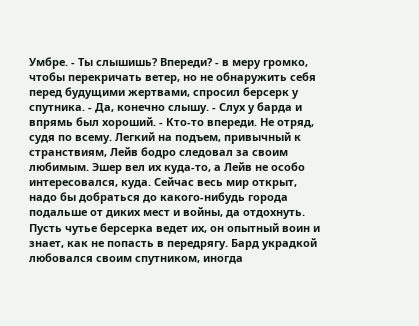Умбре. - Ты слышишь? Впереди? - в меру громко, чтобы перекричать ветер, но не обнаружить себя перед будущими жертвами, спросил берсерк у спутника. - Да, конечно слышу. - Слух у барда и впрямь был хороший. - Кто-то впереди. Не отряд, судя по всему. Легкий на подъем, привычный к странствиям, Лейв бодро следовал за своим любимым. Эшер вел их куда-то, а Лейв не особо интересовался, куда. Сейчас весь мир открыт, надо бы добраться до какого-нибудь города подальше от диких мест и войны, да отдохнуть. Пусть чутье берсерка ведет их, он опытный воин и знает, как не попасть в передрягу. Бард украдкой любовался своим спутником, иногда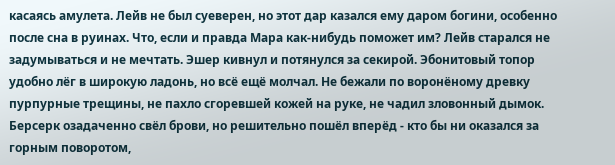касаясь амулета. Лейв не был суеверен, но этот дар казался ему даром богини, особенно после сна в руинах. Что, если и правда Мара как-нибудь поможет им? Лейв старался не задумываться и не мечтать. Эшер кивнул и потянулся за секирой. Эбонитовый топор удобно лёг в широкую ладонь, но всё ещё молчал. Не бежали по воронёному древку пурпурные трещины, не пахло сгоревшей кожей на руке, не чадил зловонный дымок. Берсерк озадаченно свёл брови, но решительно пошёл вперёд - кто бы ни оказался за горным поворотом,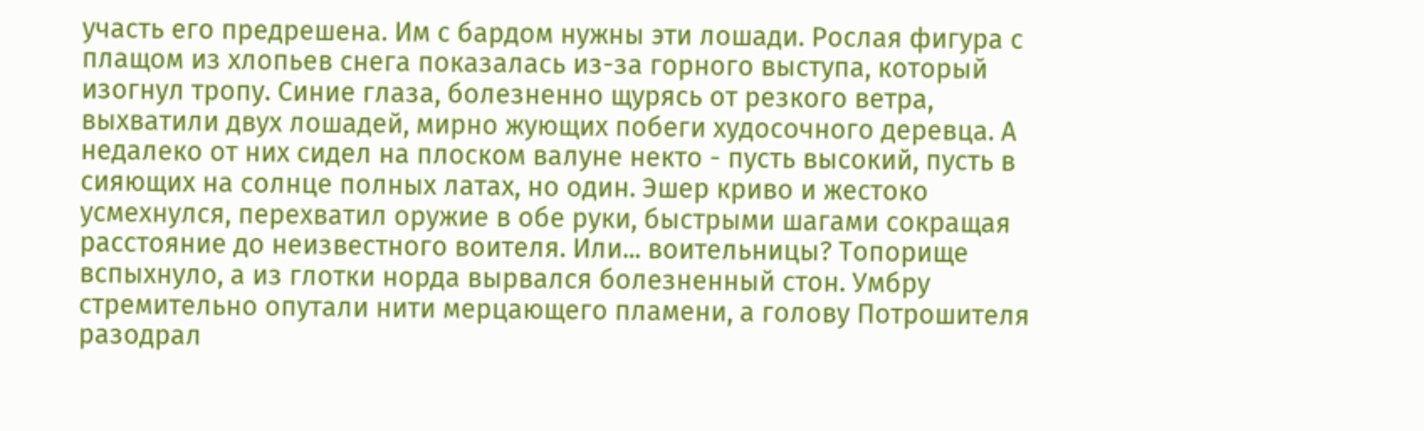участь его предрешена. Им с бардом нужны эти лошади. Рослая фигура с плащом из хлопьев снега показалась из-за горного выступа, который изогнул тропу. Синие глаза, болезненно щурясь от резкого ветра, выхватили двух лошадей, мирно жующих побеги худосочного деревца. А недалеко от них сидел на плоском валуне некто - пусть высокий, пусть в сияющих на солнце полных латах, но один. Эшер криво и жестоко усмехнулся, перехватил оружие в обе руки, быстрыми шагами сокращая расстояние до неизвестного воителя. Или... воительницы? Топорище вспыхнуло, а из глотки норда вырвался болезненный стон. Умбру стремительно опутали нити мерцающего пламени, а голову Потрошителя разодрал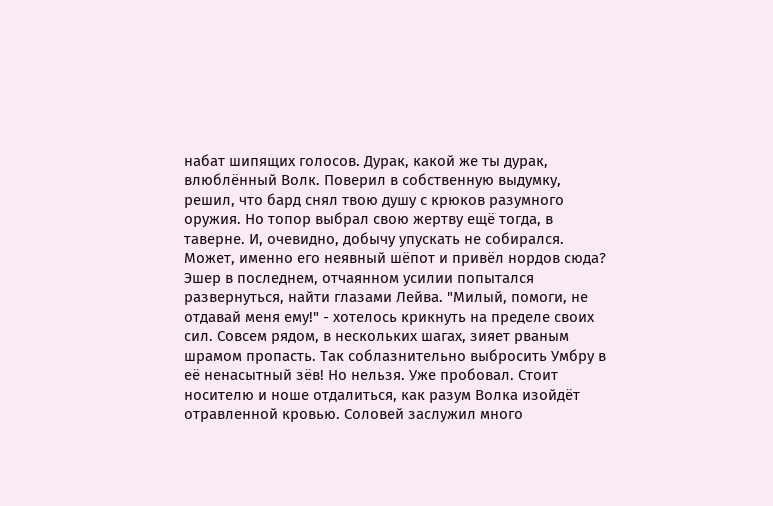набат шипящих голосов. Дурак, какой же ты дурак, влюблённый Волк. Поверил в собственную выдумку, решил, что бард снял твою душу с крюков разумного оружия. Но топор выбрал свою жертву ещё тогда, в таверне. И, очевидно, добычу упускать не собирался. Может, именно его неявный шёпот и привёл нордов сюда? Эшер в последнем, отчаянном усилии попытался развернуться, найти глазами Лейва. "Милый, помоги, не отдавай меня ему!" - хотелось крикнуть на пределе своих сил. Совсем рядом, в нескольких шагах, зияет рваным шрамом пропасть. Так соблазнительно выбросить Умбру в её ненасытный зёв! Но нельзя. Уже пробовал. Стоит носителю и ноше отдалиться, как разум Волка изойдёт отравленной кровью. Соловей заслужил много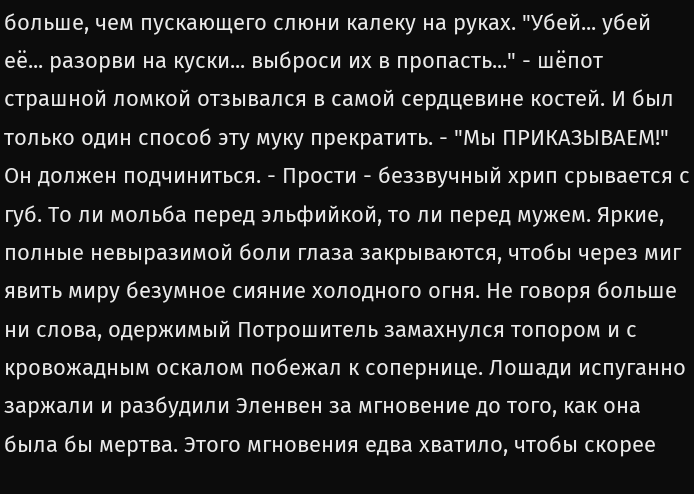больше, чем пускающего слюни калеку на руках. "Убей... убей её... разорви на куски... выброси их в пропасть..." - шёпот страшной ломкой отзывался в самой сердцевине костей. И был только один способ эту муку прекратить. - "Мы ПРИКАЗЫВАЕМ!" Он должен подчиниться. - Прости - беззвучный хрип срывается с губ. То ли мольба перед эльфийкой, то ли перед мужем. Яркие, полные невыразимой боли глаза закрываются, чтобы через миг явить миру безумное сияние холодного огня. Не говоря больше ни слова, одержимый Потрошитель замахнулся топором и с кровожадным оскалом побежал к сопернице. Лошади испуганно заржали и разбудили Эленвен за мгновение до того, как она была бы мертва. Этого мгновения едва хватило, чтобы скорее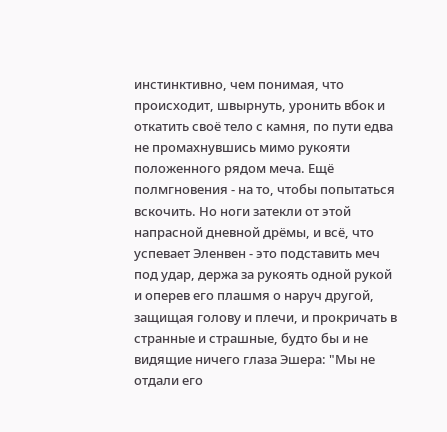инстинктивно, чем понимая, что происходит, швырнуть, уронить вбок и откатить своё тело с камня, по пути едва не промахнувшись мимо рукояти положенного рядом меча. Ещё полмгновения - на то, чтобы попытаться вскочить. Но ноги затекли от этой напрасной дневной дрёмы, и всё, что успевает Эленвен - это подставить меч под удар, держа за рукоять одной рукой и оперев его плашмя о наруч другой, защищая голову и плечи, и прокричать в странные и страшные, будто бы и не видящие ничего глаза Эшера: "Мы не отдали его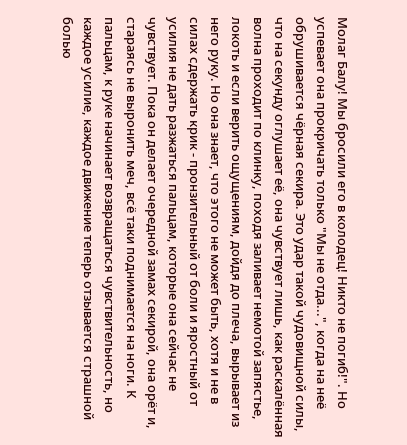Молаг Балу! Мы бросили его в колодец! Никто не погиб!". Но успевает она прокричать только "Мы не отда...", когда на неё обрушивается чёрная секира. Это удар такой чудовищной силы, что на секунду оглушает её, она чувствует лишь, как раскалённая волна проходит по клинку, походя заливает немотой запястье, локоть и если верить ощущениям, дойдя до плеча, вырывает из него руку. Но она знает, что этого не может быть, хотя и не в силах сдержать крик - пронзительный от боли и яростный от усилия не дать разжаться пальцам, которые она сейчас не чувствует. Пока он делает очередной замах секирой, она орёт и, стараясь не выронить меч, всё таки поднимается на ноги. К пальцам, к руке начинает возвращаться чувствительность, но каждое усилие, каждое движение теперь отзывается страшной болью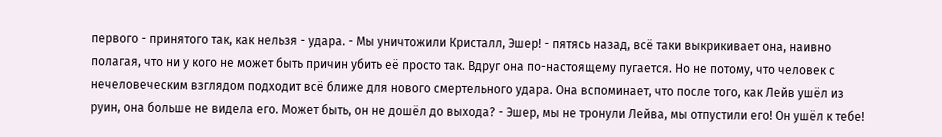первого - принятого так, как нельзя - удара. - Мы уничтожили Кристалл, Эшер! - пятясь назад, всё таки выкрикивает она, наивно полагая, что ни у кого не может быть причин убить её просто так. Вдруг она по-настоящему пугается. Но не потому, что человек с нечеловеческим взглядом подходит всё ближе для нового смертельного удара. Она вспоминает, что после того, как Лейв ушёл из руин, она больше не видела его. Может быть, он не дошёл до выхода? - Эшер, мы не тронули Лейва, мы отпустили его! Он ушёл к тебе!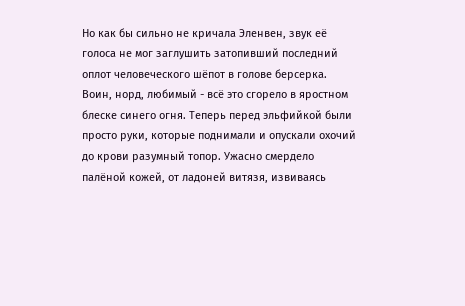Но как бы сильно не кричала Эленвен, звук её голоса не мог заглушить затопивший последний оплот человеческого шёпот в голове берсерка. Воин, норд, любимый - всё это сгорело в яростном блеске синего огня. Теперь перед эльфийкой были просто руки, которые поднимали и опускали охочий до крови разумный топор. Ужасно смердело палёной кожей, от ладоней витязя, извиваясь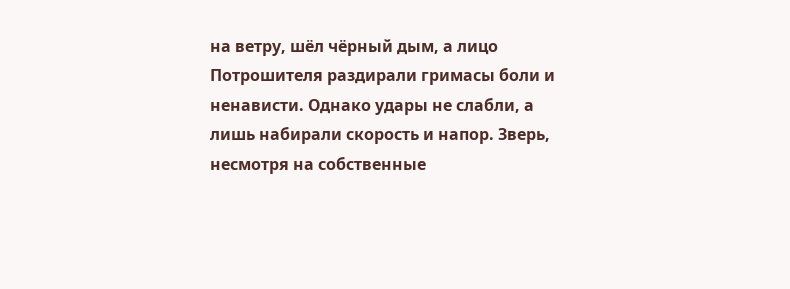на ветру, шёл чёрный дым, а лицо Потрошителя раздирали гримасы боли и ненависти. Однако удары не слабли, а лишь набирали скорость и напор. Зверь, несмотря на собственные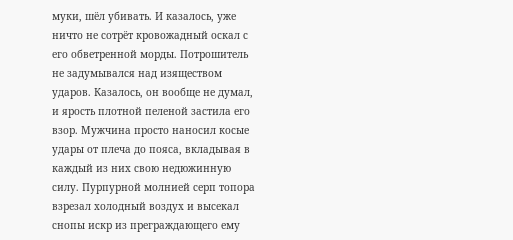муки, шёл убивать. И казалось, уже ничто не сотрёт кровожадный оскал с его обветренной морды. Потрошитель не задумывался над изяществом ударов. Казалось, он вообще не думал, и ярость плотной пеленой застила его взор. Мужчина просто наносил косые удары от плеча до пояса, вкладывая в каждый из них свою недюжинную силу. Пурпурной молнией серп топора взрезал холодный воздух и высекал снопы искр из преграждающего ему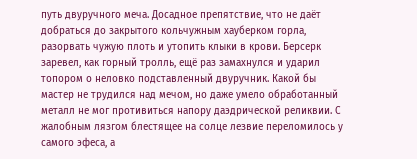путь двуручного меча. Досадное препятствие, что не даёт добраться до закрытого кольчужным хауберком горла, разорвать чужую плоть и утопить клыки в крови. Берсерк заревел, как горный тролль, ещё раз замахнулся и ударил топором о неловко подставленный двуручник. Какой бы мастер не трудился над мечом, но даже умело обработанный металл не мог противиться напору даэдрической реликвии. С жалобным лязгом блестящее на солце лезвие переломилось у самого эфеса, а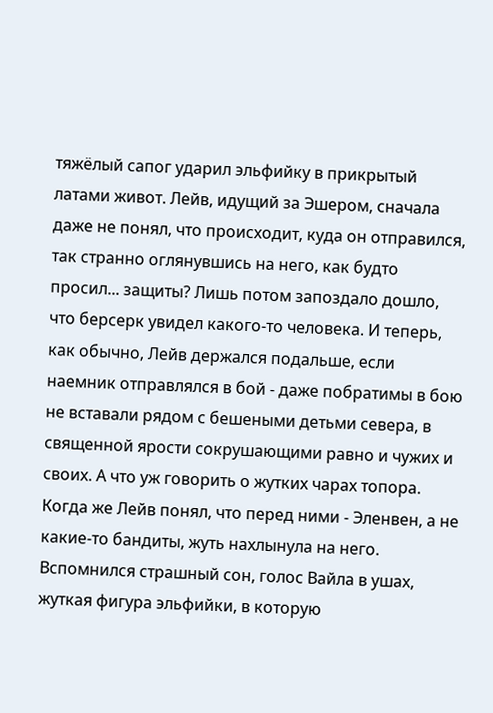тяжёлый сапог ударил эльфийку в прикрытый латами живот. Лейв, идущий за Эшером, сначала даже не понял, что происходит, куда он отправился, так странно оглянувшись на него, как будто просил... защиты? Лишь потом запоздало дошло, что берсерк увидел какого-то человека. И теперь, как обычно, Лейв держался подальше, если наемник отправлялся в бой - даже побратимы в бою не вставали рядом с бешеными детьми севера, в священной ярости сокрушающими равно и чужих и своих. А что уж говорить о жутких чарах топора. Когда же Лейв понял, что перед ними - Эленвен, а не какие-то бандиты, жуть нахлынула на него. Вспомнился страшный сон, голос Вайла в ушах, жуткая фигура эльфийки, в которую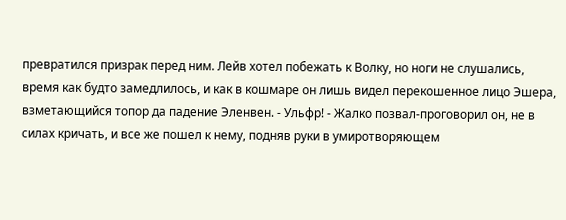превратился призрак перед ним. Лейв хотел побежать к Волку, но ноги не слушались, время как будто замедлилось, и как в кошмаре он лишь видел перекошенное лицо Эшера, взметающийся топор да падение Эленвен. - Ульфр! - Жалко позвал-проговорил он, не в силах кричать, и все же пошел к нему, подняв руки в умиротворяющем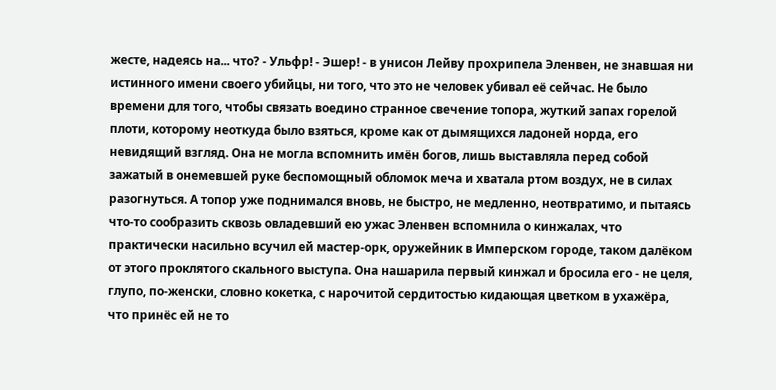жесте, надеясь на... что? - Ульфр! - Эшер! - в унисон Лейву прохрипела Эленвен, не знавшая ни истинного имени своего убийцы, ни того, что это не человек убивал её сейчас. Не было времени для того, чтобы связать воедино странное свечение топора, жуткий запах горелой плоти, которому неоткуда было взяться, кроме как от дымящихся ладоней норда, его невидящий взгляд. Она не могла вспомнить имён богов, лишь выставляла перед собой зажатый в онемевшей руке беспомощный обломок меча и хватала ртом воздух, не в силах разогнуться. А топор уже поднимался вновь, не быстро, не медленно, неотвратимо, и пытаясь что-то сообразить сквозь овладевший ею ужас Эленвен вспомнила о кинжалах, что практически насильно всучил ей мастер-орк, оружейник в Имперском городе, таком далёком от этого проклятого скального выступа. Она нашарила первый кинжал и бросила его - не целя, глупо, по-женски, словно кокетка, с нарочитой сердитостью кидающая цветком в ухажёра, что принёс ей не то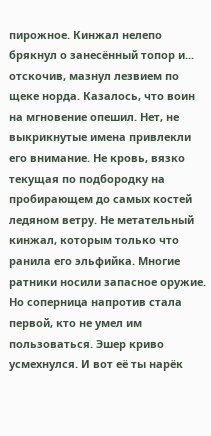пирожное. Кинжал нелепо брякнул о занесённый топор и... отскочив, мазнул лезвием по щеке норда. Казалось, что воин на мгновение опешил. Нет, не выкрикнутые имена привлекли его внимание. Не кровь, вязко текущая по подбородку на пробирающем до самых костей ледяном ветру. Не метательный кинжал, которым только что ранила его эльфийка. Многие ратники носили запасное оружие. Но соперница напротив стала первой, кто не умел им пользоваться. Эшер криво усмехнулся. И вот её ты нарёк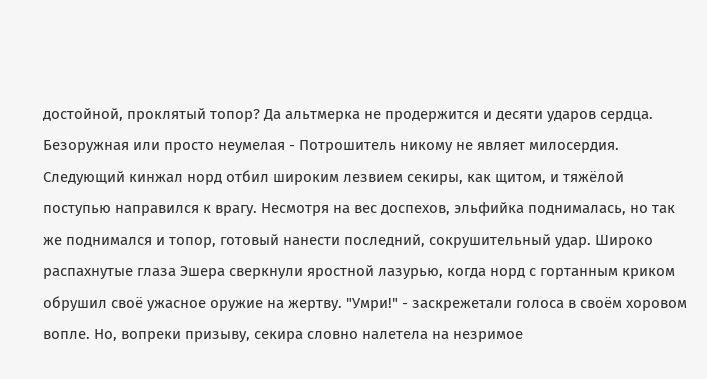достойной, проклятый топор? Да альтмерка не продержится и десяти ударов сердца. Безоружная или просто неумелая - Потрошитель никому не являет милосердия. Следующий кинжал норд отбил широким лезвием секиры, как щитом, и тяжёлой поступью направился к врагу. Несмотря на вес доспехов, эльфийка поднималась, но так же поднимался и топор, готовый нанести последний, сокрушительный удар. Широко распахнутые глаза Эшера сверкнули яростной лазурью, когда норд с гортанным криком обрушил своё ужасное оружие на жертву. "Умри!" - заскрежетали голоса в своём хоровом вопле. Но, вопреки призыву, секира словно налетела на незримое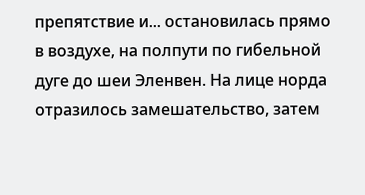препятствие и... остановилась прямо в воздухе, на полпути по гибельной дуге до шеи Эленвен. На лице норда отразилось замешательство, затем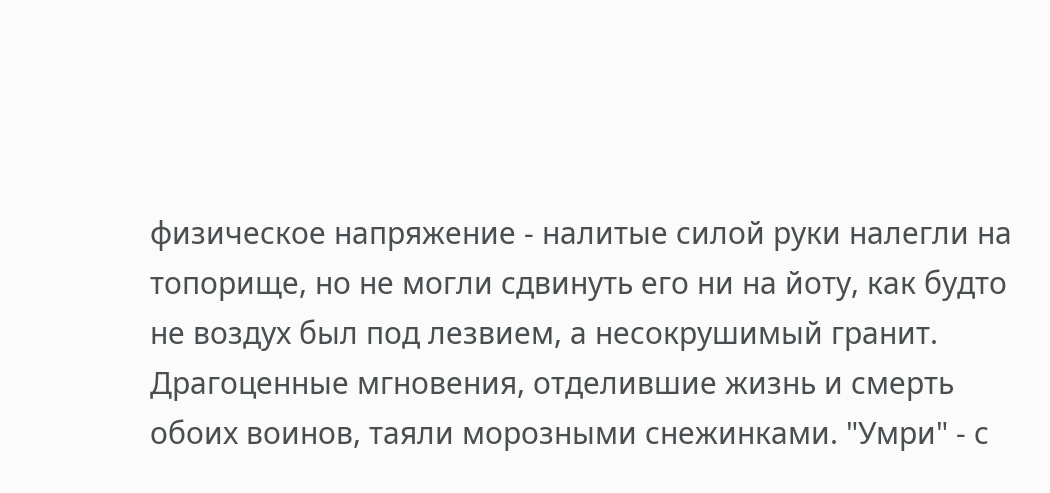физическое напряжение - налитые силой руки налегли на топорище, но не могли сдвинуть его ни на йоту, как будто не воздух был под лезвием, а несокрушимый гранит. Драгоценные мгновения, отделившие жизнь и смерть обоих воинов, таяли морозными снежинками. "Умри" - с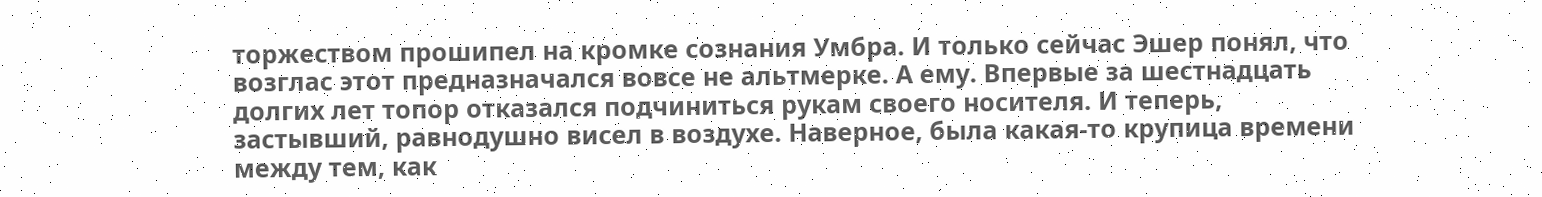торжеством прошипел на кромке сознания Умбра. И только сейчас Эшер понял, что возглас этот предназначался вовсе не альтмерке. А ему. Впервые за шестнадцать долгих лет топор отказался подчиниться рукам своего носителя. И теперь, застывший, равнодушно висел в воздухе. Наверное, была какая-то крупица времени между тем, как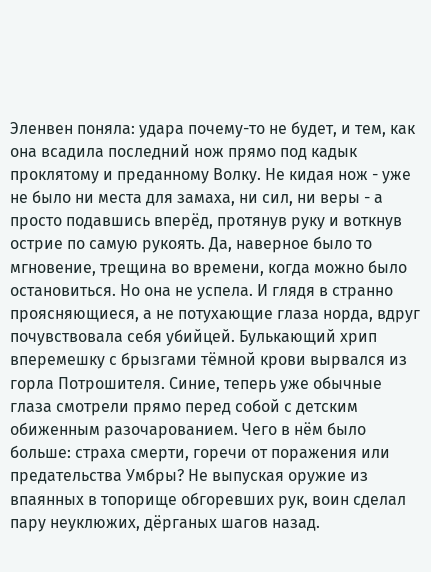Эленвен поняла: удара почему-то не будет, и тем, как она всадила последний нож прямо под кадык проклятому и преданному Волку. Не кидая нож - уже не было ни места для замаха, ни сил, ни веры - а просто подавшись вперёд, протянув руку и воткнув острие по самую рукоять. Да, наверное было то мгновение, трещина во времени, когда можно было остановиться. Но она не успела. И глядя в странно проясняющиеся, а не потухающие глаза норда, вдруг почувствовала себя убийцей. Булькающий хрип вперемешку с брызгами тёмной крови вырвался из горла Потрошителя. Синие, теперь уже обычные глаза смотрели прямо перед собой с детским обиженным разочарованием. Чего в нём было больше: страха смерти, горечи от поражения или предательства Умбры? Не выпуская оружие из впаянных в топорище обгоревших рук, воин сделал пару неуклюжих, дёрганых шагов назад.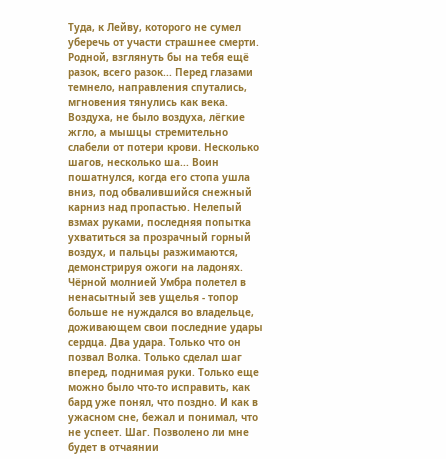Туда, к Лейву, которого не сумел уберечь от участи страшнее смерти. Родной, взглянуть бы на тебя ещё разок, всего разок... Перед глазами темнело, направления спутались, мгновения тянулись как века. Воздуха, не было воздуха, лёгкие жгло, а мышцы стремительно слабели от потери крови. Несколько шагов, несколько ша... Воин пошатнулся, когда его стопа ушла вниз, под обвалившийся снежный карниз над пропастью. Нелепый взмах руками, последняя попытка ухватиться за прозрачный горный воздух, и пальцы разжимаются, демонстрируя ожоги на ладонях. Чёрной молнией Умбра полетел в ненасытный зев ущелья - топор больше не нуждался во владельце, доживающем свои последние удары сердца. Два удара. Только что он позвал Волка. Только сделал шаг вперед, поднимая руки. Только еще можно было что-то исправить, как бард уже понял, что поздно. И как в ужасном сне, бежал и понимал, что не успеет. Шаг. Позволено ли мне будет в отчаянии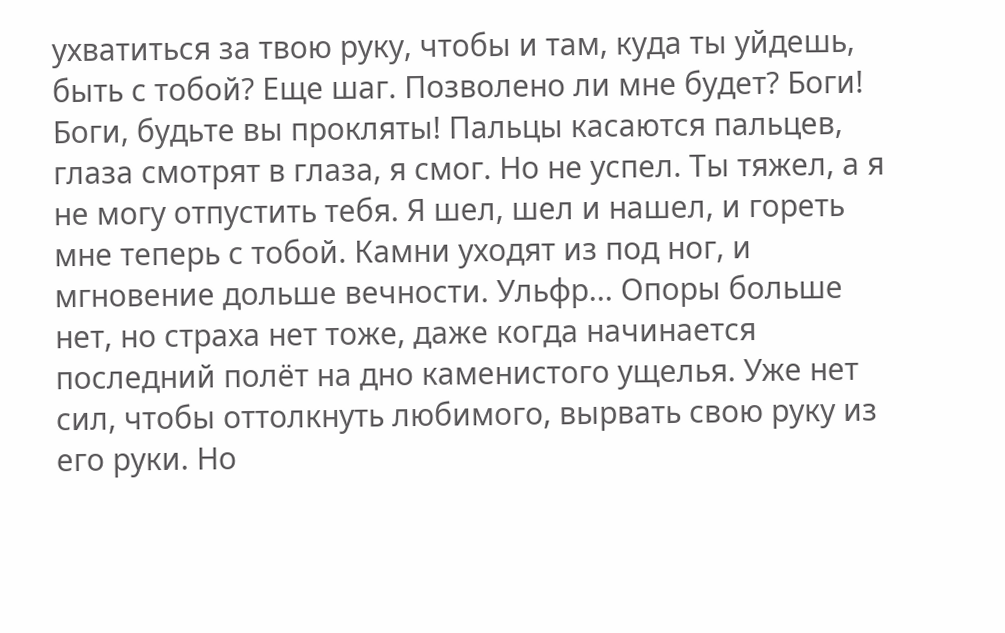ухватиться за твою руку, чтобы и там, куда ты уйдешь, быть с тобой? Еще шаг. Позволено ли мне будет? Боги! Боги, будьте вы прокляты! Пальцы касаются пальцев, глаза смотрят в глаза, я смог. Но не успел. Ты тяжел, а я не могу отпустить тебя. Я шел, шел и нашел, и гореть мне теперь с тобой. Камни уходят из под ног, и мгновение дольше вечности. Ульфр... Опоры больше нет, но страха нет тоже, даже когда начинается последний полёт на дно каменистого ущелья. Уже нет сил, чтобы оттолкнуть любимого, вырвать свою руку из его руки. Но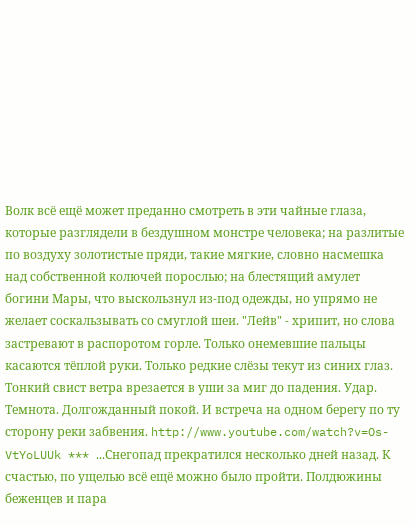Волк всё ещё может преданно смотреть в эти чайные глаза, которые разглядели в бездушном монстре человека; на разлитые по воздуху золотистые пряди, такие мягкие, словно насмешка над собственной колючей порослью; на блестящий амулет богини Мары, что выскользнул из-под одежды, но упрямо не желает соскальзывать со смуглой шеи. "Лейв" - хрипит, но слова застревают в распоротом горле. Только онемевшие пальцы касаются тёплой руки. Только редкие слёзы текут из синих глаз. Тонкий свист ветра врезается в уши за миг до падения. Удар. Темнота. Долгожданный покой. И встреча на одном берегу по ту сторону реки забвения. http://www.youtube.com/watch?v=Os-VtYoLUUk *** ...Снегопад прекратился несколько дней назад. К счастью, по ущелью всё ещё можно было пройти. Полдюжины беженцев и пара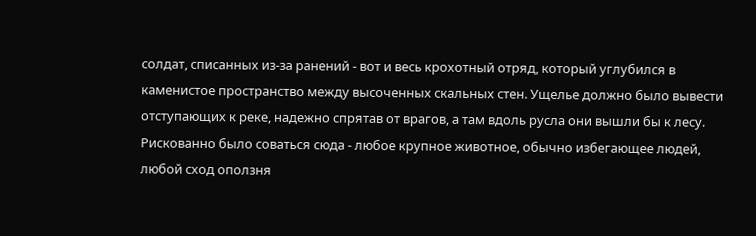солдат, списанных из-за ранений - вот и весь крохотный отряд, который углубился в каменистое пространство между высоченных скальных стен. Ущелье должно было вывести отступающих к реке, надежно спрятав от врагов, а там вдоль русла они вышли бы к лесу. Рискованно было соваться сюда - любое крупное животное, обычно избегающее людей, любой сход оползня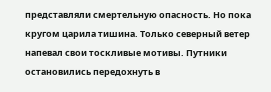представляли смертельную опасность. Но пока кругом царила тишина. Только северный ветер напевал свои тоскливые мотивы. Путники остановились передохнуть в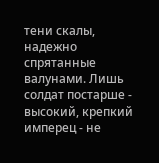тени скалы, надежно спрятанные валунами. Лишь солдат постарше - высокий, крепкий имперец - не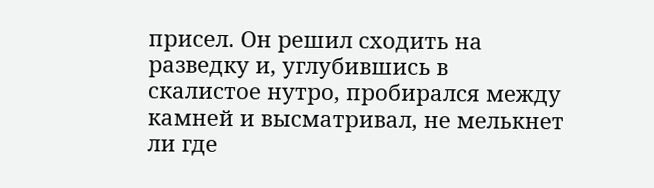присел. Он решил сходить на разведку и, углубившись в скалистое нутро, пробирался между камней и высматривал, не мелькнет ли где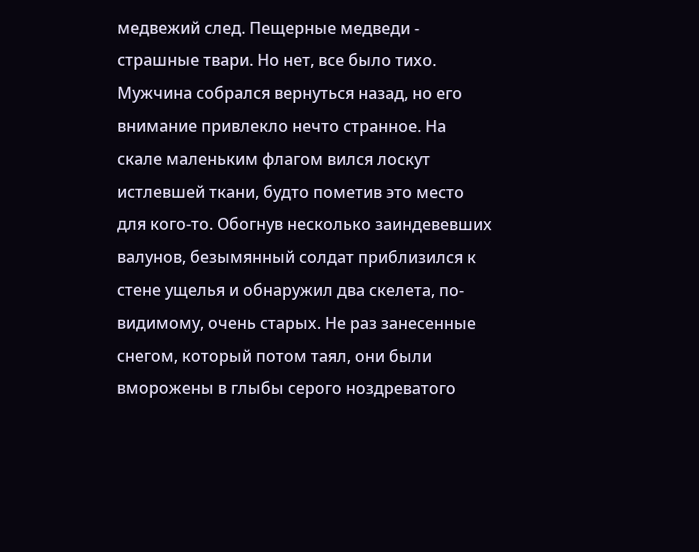медвежий след. Пещерные медведи - страшные твари. Но нет, все было тихо. Мужчина собрался вернуться назад, но его внимание привлекло нечто странное. На скале маленьким флагом вился лоскут истлевшей ткани, будто пометив это место для кого-то. Обогнув несколько заиндевевших валунов, безымянный солдат приблизился к стене ущелья и обнаружил два скелета, по-видимому, очень старых. Не раз занесенные снегом, который потом таял, они были вморожены в глыбы серого ноздреватого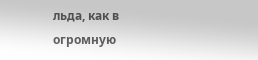льда, как в огромную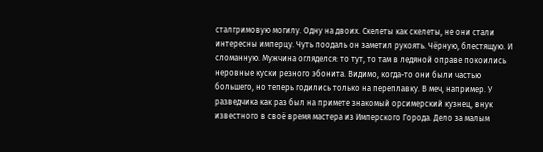сталгримовую могилу. Одну на двоих. Скелеты как скелеты, не они стали интересны имперцу. Чуть поодаль он заметил рукоять. Чёрную, блестящую. И сломанную. Мужчина огляделся: то тут, то там в ледяной оправе покоились неровные куски резного эбонита. Видимо, когда-то они были частью большего, но теперь годились только на переплавку. В меч, например. У разведчика как раз был на примете знакомый орсимерский кузнец, внук известного в своё время мастера из Имперского Города. Дело за малым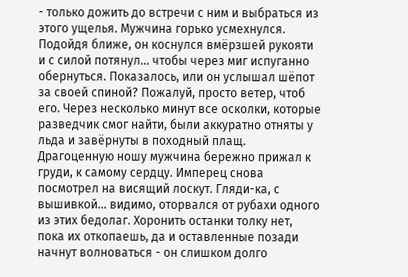- только дожить до встречи с ним и выбраться из этого ущелья. Мужчина горько усмехнулся. Подойдя ближе, он коснулся вмёрзшей рукояти и с силой потянул... чтобы через миг испуганно обернуться. Показалось, или он услышал шёпот за своей спиной? Пожалуй, просто ветер, чтоб его. Через несколько минут все осколки, которые разведчик смог найти, были аккуратно отняты у льда и завёрнуты в походный плащ. Драгоценную ношу мужчина бережно прижал к груди, к самому сердцу. Имперец снова посмотрел на висящий лоскут. Гляди-ка, с вышивкой... видимо, оторвался от рубахи одного из этих бедолаг. Хоронить останки толку нет, пока их откопаешь, да и оставленные позади начнут волноваться - он слишком долго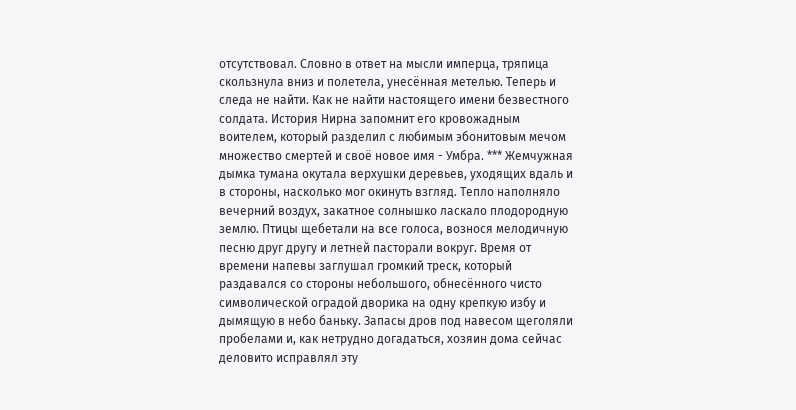отсутствовал. Словно в ответ на мысли имперца, тряпица скользнула вниз и полетела, унесённая метелью. Теперь и следа не найти. Как не найти настоящего имени безвестного солдата. История Нирна запомнит его кровожадным воителем, который разделил с любимым эбонитовым мечом множество смертей и своё новое имя - Умбра. *** Жемчужная дымка тумана окутала верхушки деревьев, уходящих вдаль и в стороны, насколько мог окинуть взгляд. Тепло наполняло вечерний воздух, закатное солнышко ласкало плодородную землю. Птицы щебетали на все голоса, вознося мелодичную песню друг другу и летней пасторали вокруг. Время от времени напевы заглушал громкий треск, который раздавался со стороны небольшого, обнесённого чисто символической оградой дворика на одну крепкую избу и дымящую в небо баньку. Запасы дров под навесом щеголяли пробелами и, как нетрудно догадаться, хозяин дома сейчас деловито исправлял эту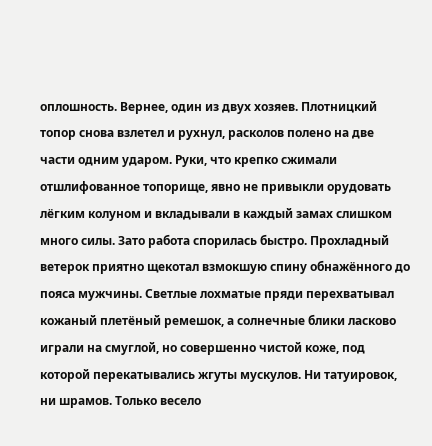оплошность. Вернее, один из двух хозяев. Плотницкий топор снова взлетел и рухнул, расколов полено на две части одним ударом. Руки, что крепко сжимали отшлифованное топорище, явно не привыкли орудовать лёгким колуном и вкладывали в каждый замах слишком много силы. Зато работа спорилась быстро. Прохладный ветерок приятно щекотал взмокшую спину обнажённого до пояса мужчины. Светлые лохматые пряди перехватывал кожаный плетёный ремешок, а солнечные блики ласково играли на смуглой, но совершенно чистой коже, под которой перекатывались жгуты мускулов. Ни татуировок, ни шрамов. Только весело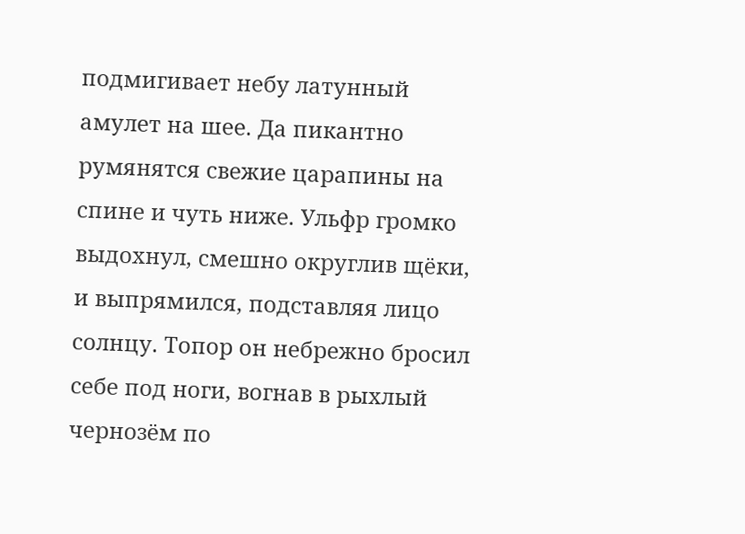подмигивает небу латунный амулет на шее. Да пикантно румянятся свежие царапины на спине и чуть ниже. Ульфр громко выдохнул, смешно округлив щёки, и выпрямился, подставляя лицо солнцу. Топор он небрежно бросил себе под ноги, вогнав в рыхлый чернозём по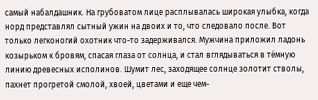самый набалдашник. На грубоватом лице расплывалась широкая улыбка, когда норд представлял сытный ужин на двоих и то, что следовало после. Вот только легконогий охотник что-то задерживался. Мужчина приложил ладонь козырьком к бровям, спасая глаза от солнца, и стал вглядываться в тёмную линию древесных исполинов. Шумит лес, заходящее солнце золотит стволы, пахнет прогретой смолой, хвоей, цветами и еще чем-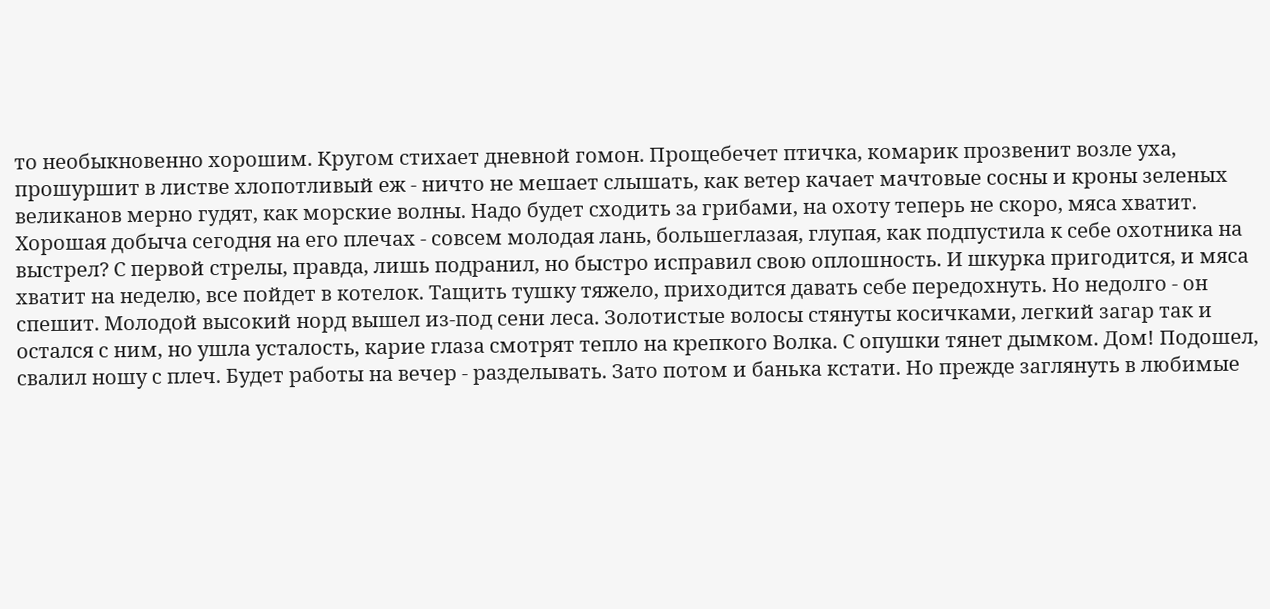то необыкновенно хорошим. Кругом стихает дневной гомон. Прощебечет птичка, комарик прозвенит возле уха, прошуршит в листве хлопотливый еж - ничто не мешает слышать, как ветер качает мачтовые сосны и кроны зеленых великанов мерно гудят, как морские волны. Надо будет сходить за грибами, на охоту теперь не скоро, мяса хватит. Хорошая добыча сегодня на его плечах - совсем молодая лань, большеглазая, глупая, как подпустила к себе охотника на выстрел? С первой стрелы, правда, лишь подранил, но быстро исправил свою оплошность. И шкурка пригодится, и мяса хватит на неделю, все пойдет в котелок. Тащить тушку тяжело, приходится давать себе передохнуть. Но недолго - он спешит. Молодой высокий норд вышел из-под сени леса. Золотистые волосы стянуты косичками, легкий загар так и остался с ним, но ушла усталость, карие глаза смотрят тепло на крепкого Волка. С опушки тянет дымком. Дом! Подошел, свалил ношу с плеч. Будет работы на вечер - разделывать. Зато потом и банька кстати. Но прежде заглянуть в любимые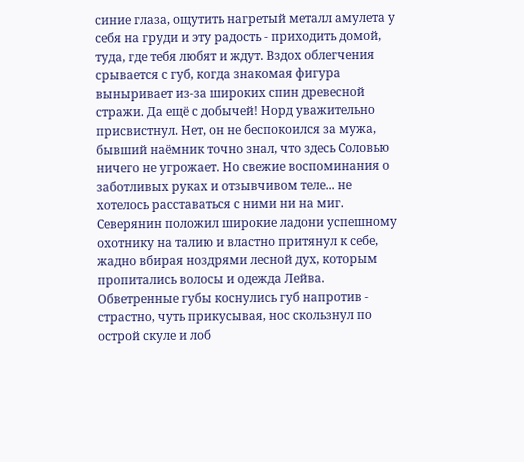синие глаза, ощутить нагретый металл амулета у себя на груди и эту радость - приходить домой, туда, где тебя любят и ждут. Вздох облегчения срывается с губ, когда знакомая фигура выныривает из-за широких спин древесной стражи. Да ещё с добычей! Норд уважительно присвистнул. Нет, он не беспокоился за мужа, бывший наёмник точно знал, что здесь Соловью ничего не угрожает. Но свежие воспоминания о заботливых руках и отзывчивом теле... не хотелось расставаться с ними ни на миг. Северянин положил широкие ладони успешному охотнику на талию и властно притянул к себе, жадно вбирая ноздрями лесной дух, которым пропитались волосы и одежда Лейва. Обветренные губы коснулись губ напротив - страстно, чуть прикусывая, нос скользнул по острой скуле и лоб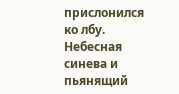прислонился ко лбу. Небесная синева и пьянящий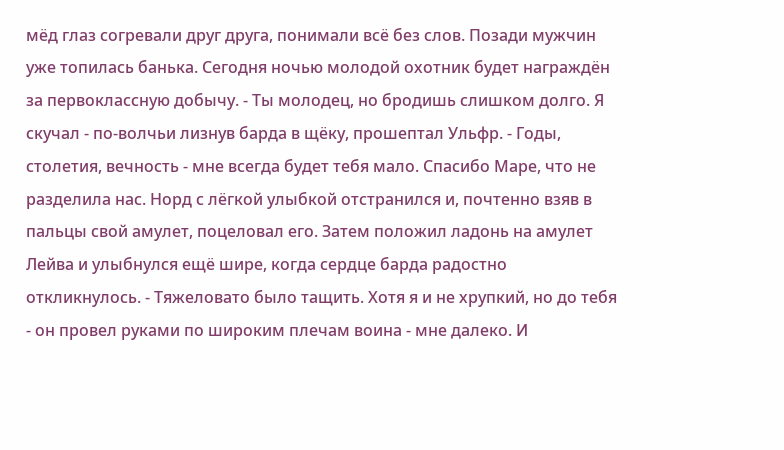мёд глаз согревали друг друга, понимали всё без слов. Позади мужчин уже топилась банька. Сегодня ночью молодой охотник будет награждён за первоклассную добычу. - Ты молодец, но бродишь слишком долго. Я скучал - по-волчьи лизнув барда в щёку, прошептал Ульфр. - Годы, столетия, вечность - мне всегда будет тебя мало. Спасибо Маре, что не разделила нас. Норд с лёгкой улыбкой отстранился и, почтенно взяв в пальцы свой амулет, поцеловал его. Затем положил ладонь на амулет Лейва и улыбнулся ещё шире, когда сердце барда радостно откликнулось. - Тяжеловато было тащить. Хотя я и не хрупкий, но до тебя - он провел руками по широким плечам воина - мне далеко. И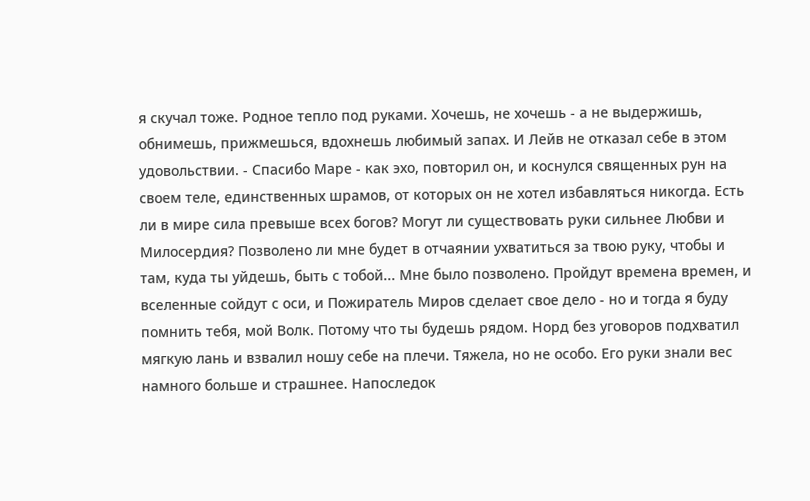я скучал тоже. Родное тепло под руками. Хочешь, не хочешь - а не выдержишь, обнимешь, прижмешься, вдохнешь любимый запах. И Лейв не отказал себе в этом удовольствии. - Спасибо Маре - как эхо, повторил он, и коснулся священных рун на своем теле, единственных шрамов, от которых он не хотел избавляться никогда. Есть ли в мире сила превыше всех богов? Могут ли существовать руки сильнее Любви и Милосердия? Позволено ли мне будет в отчаянии ухватиться за твою руку, чтобы и там, куда ты уйдешь, быть с тобой... Мне было позволено. Пройдут времена времен, и вселенные сойдут с оси, и Пожиратель Миров сделает свое дело - но и тогда я буду помнить тебя, мой Волк. Потому что ты будешь рядом. Норд без уговоров подхватил мягкую лань и взвалил ношу себе на плечи. Тяжела, но не особо. Его руки знали вес намного больше и страшнее. Напоследок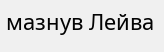мазнув Лейва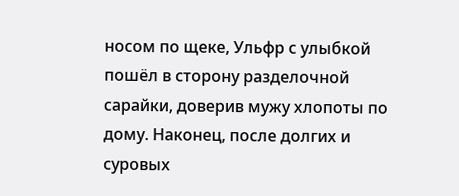носом по щеке, Ульфр с улыбкой пошёл в сторону разделочной сарайки, доверив мужу хлопоты по дому. Наконец, после долгих и суровых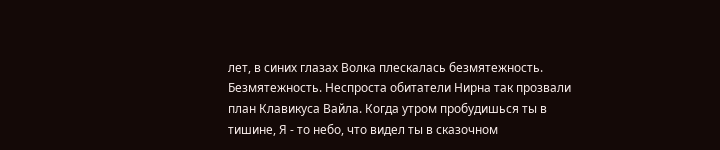лет, в синих глазах Волка плескалась безмятежность. Безмятежность. Неспроста обитатели Нирна так прозвали план Клавикуса Вайла. Когда утром пробудишься ты в тишине, Я - то небо, что видел ты в сказочном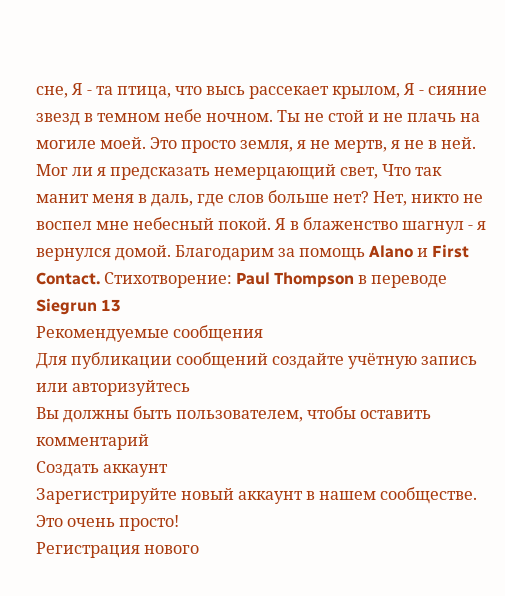сне, Я - та птица, что высь рассекает крылом, Я - сияние звезд в темном небе ночном. Ты не стой и не плачь на могиле моей. Это просто земля, я не мертв, я не в ней. Мог ли я предсказать немерцающий свет, Что так манит меня в даль, где слов больше нет? Нет, никто не воспел мне небесный покой. Я в блаженство шагнул - я вернулся домой. Благодарим за помощь Alano и First Contact. Стихотворение: Paul Thompson в переводе Siegrun 13
Рекомендуемые сообщения
Для публикации сообщений создайте учётную запись или авторизуйтесь
Вы должны быть пользователем, чтобы оставить комментарий
Создать аккаунт
Зарегистрируйте новый аккаунт в нашем сообществе. Это очень просто!
Регистрация нового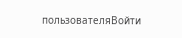пользователяВойти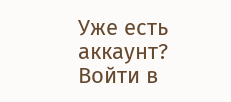Уже есть аккаунт? Войти в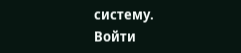систему.
Войти